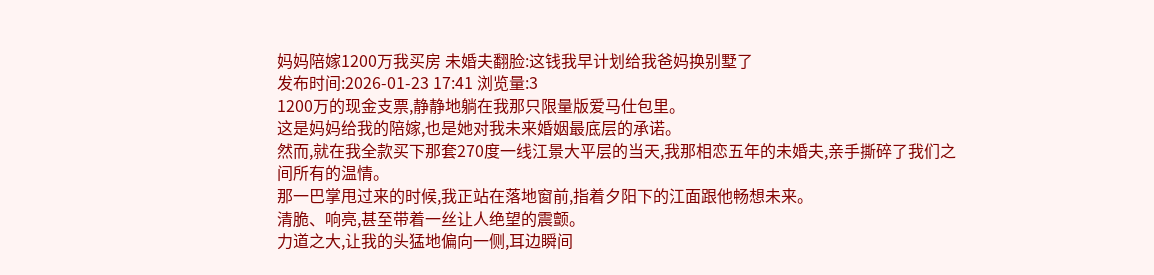妈妈陪嫁1200万我买房 未婚夫翻脸:这钱我早计划给我爸妈换别墅了
发布时间:2026-01-23 17:41 浏览量:3
1200万的现金支票,静静地躺在我那只限量版爱马仕包里。
这是妈妈给我的陪嫁,也是她对我未来婚姻最底层的承诺。
然而,就在我全款买下那套270度一线江景大平层的当天,我那相恋五年的未婚夫,亲手撕碎了我们之间所有的温情。
那一巴掌甩过来的时候,我正站在落地窗前,指着夕阳下的江面跟他畅想未来。
清脆、响亮,甚至带着一丝让人绝望的震颤。
力道之大,让我的头猛地偏向一侧,耳边瞬间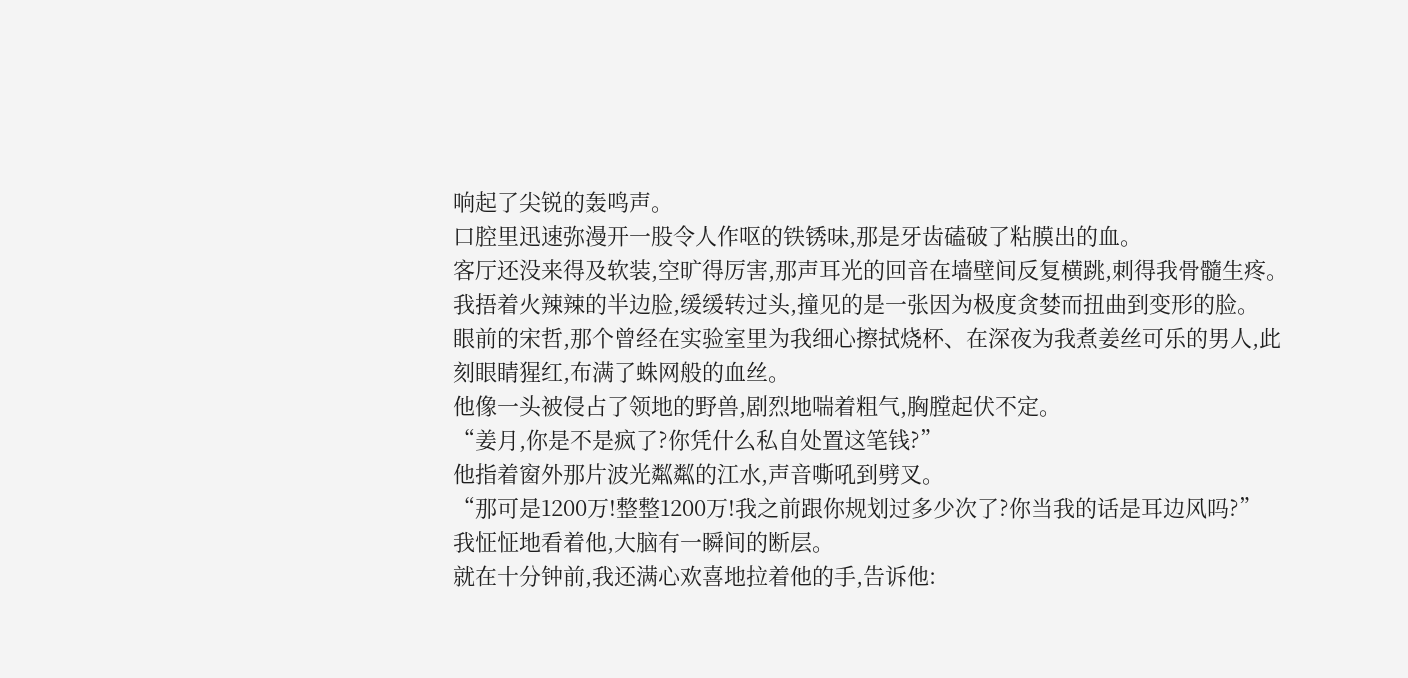响起了尖锐的轰鸣声。
口腔里迅速弥漫开一股令人作呕的铁锈味,那是牙齿磕破了粘膜出的血。
客厅还没来得及软装,空旷得厉害,那声耳光的回音在墙壁间反复横跳,刺得我骨髓生疼。
我捂着火辣辣的半边脸,缓缓转过头,撞见的是一张因为极度贪婪而扭曲到变形的脸。
眼前的宋哲,那个曾经在实验室里为我细心擦拭烧杯、在深夜为我煮姜丝可乐的男人,此刻眼睛猩红,布满了蛛网般的血丝。
他像一头被侵占了领地的野兽,剧烈地喘着粗气,胸膛起伏不定。
“姜月,你是不是疯了?你凭什么私自处置这笔钱?”
他指着窗外那片波光粼粼的江水,声音嘶吼到劈叉。
“那可是1200万!整整1200万!我之前跟你规划过多少次了?你当我的话是耳边风吗?”
我怔怔地看着他,大脑有一瞬间的断层。
就在十分钟前,我还满心欢喜地拉着他的手,告诉他: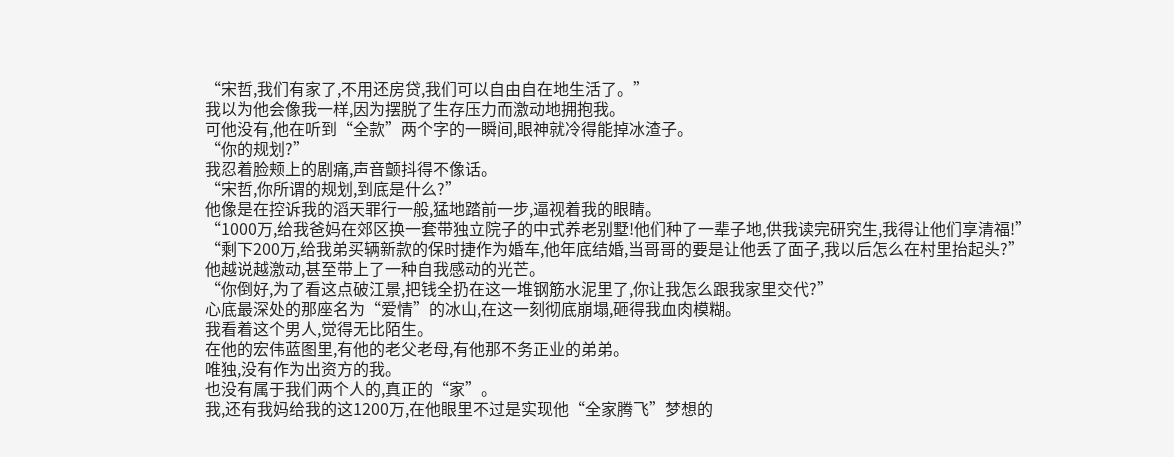“宋哲,我们有家了,不用还房贷,我们可以自由自在地生活了。”
我以为他会像我一样,因为摆脱了生存压力而激动地拥抱我。
可他没有,他在听到“全款”两个字的一瞬间,眼神就冷得能掉冰渣子。
“你的规划?”
我忍着脸颊上的剧痛,声音颤抖得不像话。
“宋哲,你所谓的规划,到底是什么?”
他像是在控诉我的滔天罪行一般,猛地踏前一步,逼视着我的眼睛。
“1000万,给我爸妈在郊区换一套带独立院子的中式养老别墅!他们种了一辈子地,供我读完研究生,我得让他们享清福!”
“剩下200万,给我弟买辆新款的保时捷作为婚车,他年底结婚,当哥哥的要是让他丢了面子,我以后怎么在村里抬起头?”
他越说越激动,甚至带上了一种自我感动的光芒。
“你倒好,为了看这点破江景,把钱全扔在这一堆钢筋水泥里了,你让我怎么跟我家里交代?”
心底最深处的那座名为“爱情”的冰山,在这一刻彻底崩塌,砸得我血肉模糊。
我看着这个男人,觉得无比陌生。
在他的宏伟蓝图里,有他的老父老母,有他那不务正业的弟弟。
唯独,没有作为出资方的我。
也没有属于我们两个人的,真正的“家”。
我,还有我妈给我的这1200万,在他眼里不过是实现他“全家腾飞”梦想的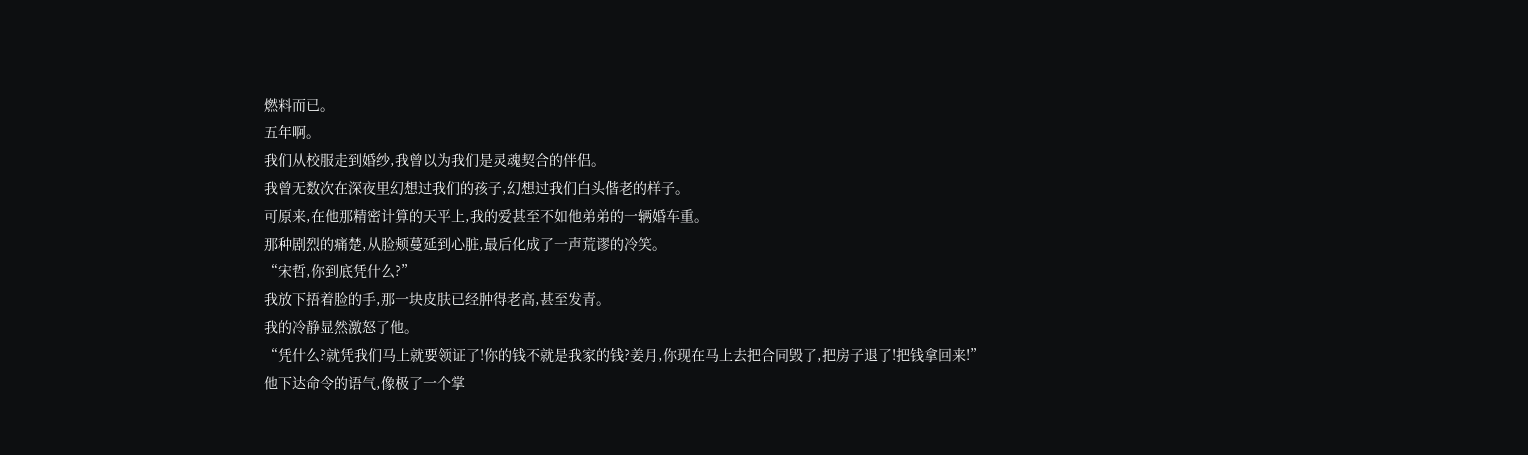燃料而已。
五年啊。
我们从校服走到婚纱,我曾以为我们是灵魂契合的伴侣。
我曾无数次在深夜里幻想过我们的孩子,幻想过我们白头偕老的样子。
可原来,在他那精密计算的天平上,我的爱甚至不如他弟弟的一辆婚车重。
那种剧烈的痛楚,从脸颊蔓延到心脏,最后化成了一声荒谬的冷笑。
“宋哲,你到底凭什么?”
我放下捂着脸的手,那一块皮肤已经肿得老高,甚至发青。
我的冷静显然激怒了他。
“凭什么?就凭我们马上就要领证了!你的钱不就是我家的钱?姜月,你现在马上去把合同毁了,把房子退了!把钱拿回来!”
他下达命令的语气,像极了一个掌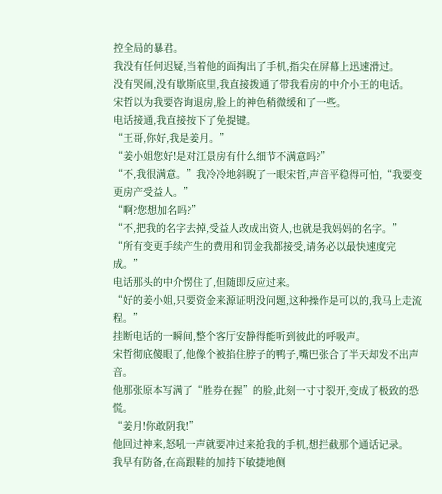控全局的暴君。
我没有任何迟疑,当着他的面掏出了手机,指尖在屏幕上迅速滑过。
没有哭闹,没有歇斯底里,我直接拨通了带我看房的中介小王的电话。
宋哲以为我要咨询退房,脸上的神色稍微缓和了一些。
电话接通,我直接按下了免提键。
“王哥,你好,我是姜月。”
“姜小姐您好!是对江景房有什么细节不满意吗?”
“不,我很满意。”我冷冷地斜睨了一眼宋哲,声音平稳得可怕,“我要变更房产受益人。”
“啊?您想加名吗?”
“不,把我的名字去掉,受益人改成出资人,也就是我妈妈的名字。”
“所有变更手续产生的费用和罚金我都接受,请务必以最快速度完成。”
电话那头的中介愣住了,但随即反应过来。
“好的姜小姐,只要资金来源证明没问题,这种操作是可以的,我马上走流程。”
挂断电话的一瞬间,整个客厅安静得能听到彼此的呼吸声。
宋哲彻底傻眼了,他像个被掐住脖子的鸭子,嘴巴张合了半天却发不出声音。
他那张原本写满了“胜券在握”的脸,此刻一寸寸裂开,变成了极致的恐慌。
“姜月!你敢阴我!”
他回过神来,怒吼一声就要冲过来抢我的手机,想拦截那个通话记录。
我早有防备,在高跟鞋的加持下敏捷地侧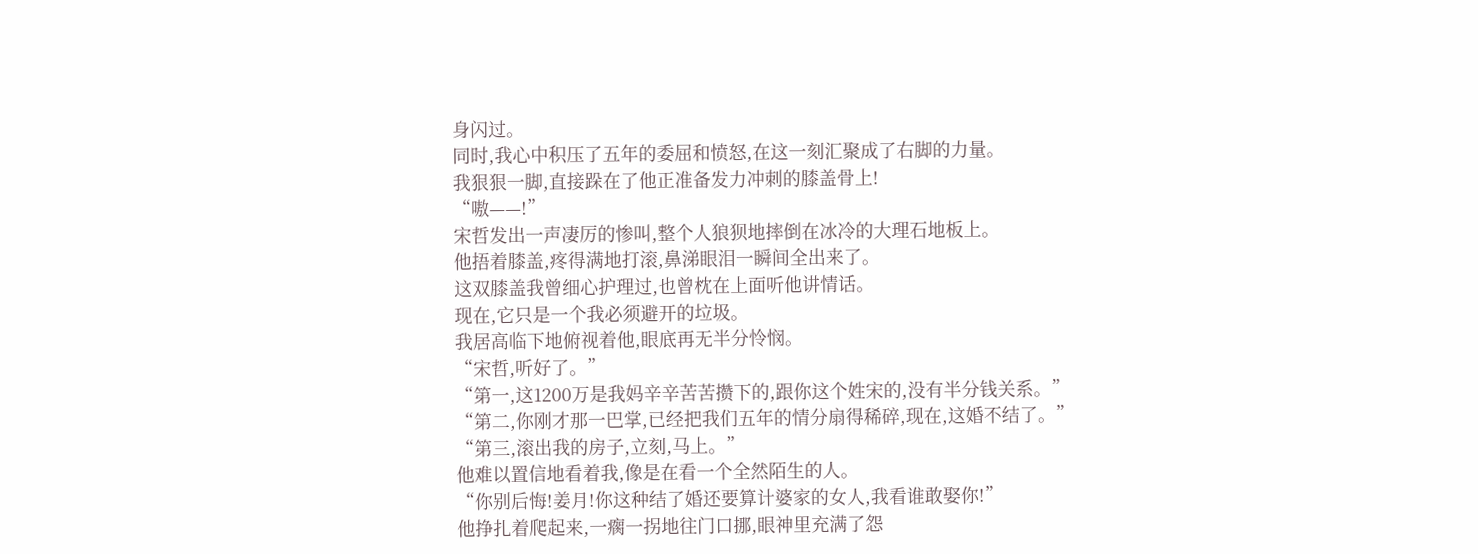身闪过。
同时,我心中积压了五年的委屈和愤怒,在这一刻汇聚成了右脚的力量。
我狠狠一脚,直接跺在了他正准备发力冲刺的膝盖骨上!
“嗷——!”
宋哲发出一声凄厉的惨叫,整个人狼狈地摔倒在冰冷的大理石地板上。
他捂着膝盖,疼得满地打滚,鼻涕眼泪一瞬间全出来了。
这双膝盖我曾细心护理过,也曾枕在上面听他讲情话。
现在,它只是一个我必须避开的垃圾。
我居高临下地俯视着他,眼底再无半分怜悯。
“宋哲,听好了。”
“第一,这1200万是我妈辛辛苦苦攒下的,跟你这个姓宋的,没有半分钱关系。”
“第二,你刚才那一巴掌,已经把我们五年的情分扇得稀碎,现在,这婚不结了。”
“第三,滚出我的房子,立刻,马上。”
他难以置信地看着我,像是在看一个全然陌生的人。
“你别后悔!姜月!你这种结了婚还要算计婆家的女人,我看谁敢娶你!”
他挣扎着爬起来,一瘸一拐地往门口挪,眼神里充满了怨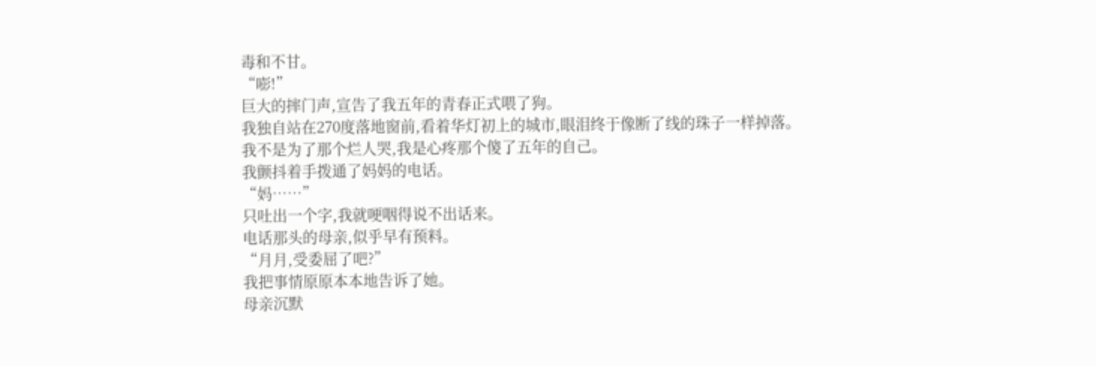毒和不甘。
“嘭!”
巨大的摔门声,宣告了我五年的青春正式喂了狗。
我独自站在270度落地窗前,看着华灯初上的城市,眼泪终于像断了线的珠子一样掉落。
我不是为了那个烂人哭,我是心疼那个傻了五年的自己。
我颤抖着手拨通了妈妈的电话。
“妈……”
只吐出一个字,我就哽咽得说不出话来。
电话那头的母亲,似乎早有预料。
“月月,受委屈了吧?”
我把事情原原本本地告诉了她。
母亲沉默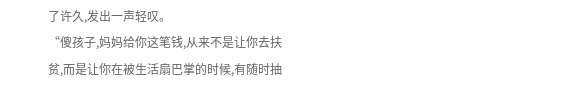了许久,发出一声轻叹。
“傻孩子,妈妈给你这笔钱,从来不是让你去扶贫,而是让你在被生活扇巴掌的时候,有随时抽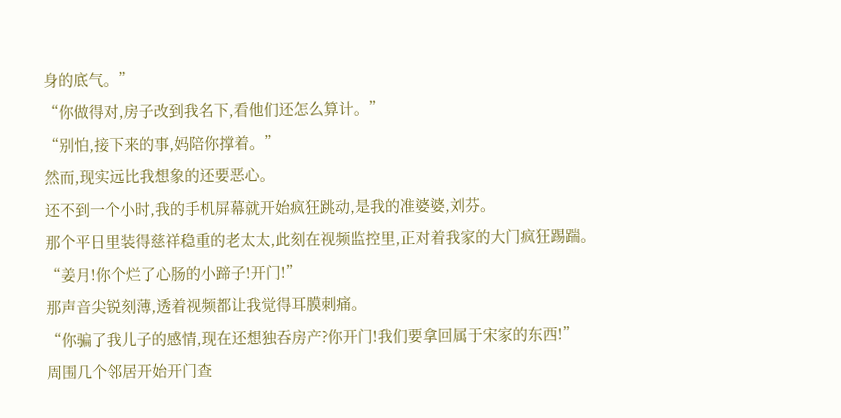身的底气。”
“你做得对,房子改到我名下,看他们还怎么算计。”
“别怕,接下来的事,妈陪你撑着。”
然而,现实远比我想象的还要恶心。
还不到一个小时,我的手机屏幕就开始疯狂跳动,是我的准婆婆,刘芬。
那个平日里装得慈祥稳重的老太太,此刻在视频监控里,正对着我家的大门疯狂踢踹。
“姜月!你个烂了心肠的小蹄子!开门!”
那声音尖锐刻薄,透着视频都让我觉得耳膜刺痛。
“你骗了我儿子的感情,现在还想独吞房产?你开门!我们要拿回属于宋家的东西!”
周围几个邻居开始开门查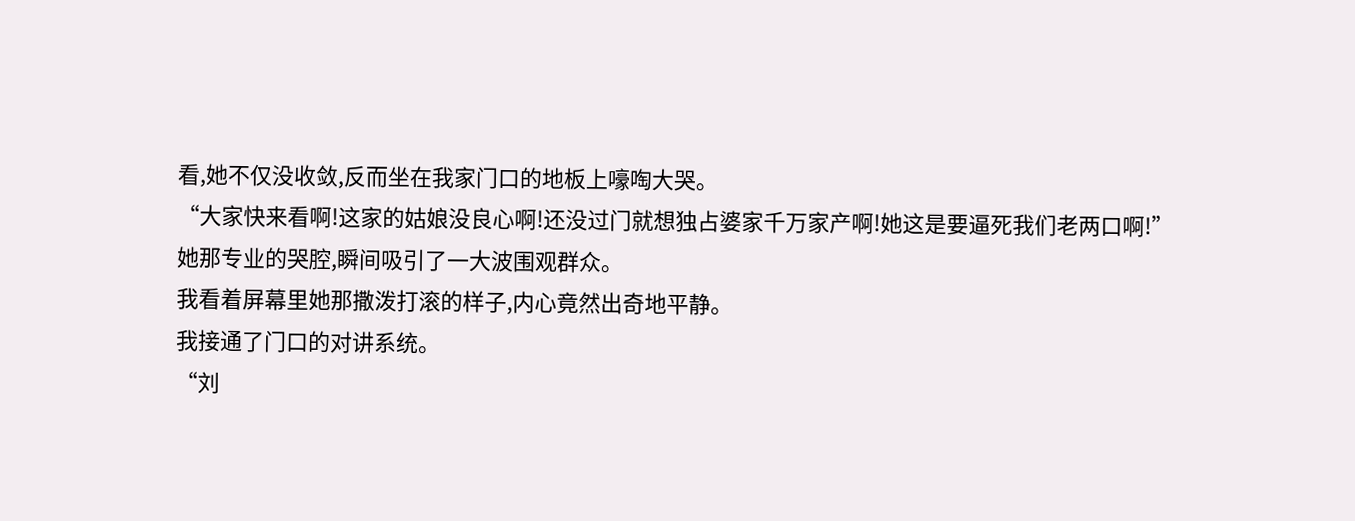看,她不仅没收敛,反而坐在我家门口的地板上嚎啕大哭。
“大家快来看啊!这家的姑娘没良心啊!还没过门就想独占婆家千万家产啊!她这是要逼死我们老两口啊!”
她那专业的哭腔,瞬间吸引了一大波围观群众。
我看着屏幕里她那撒泼打滚的样子,内心竟然出奇地平静。
我接通了门口的对讲系统。
“刘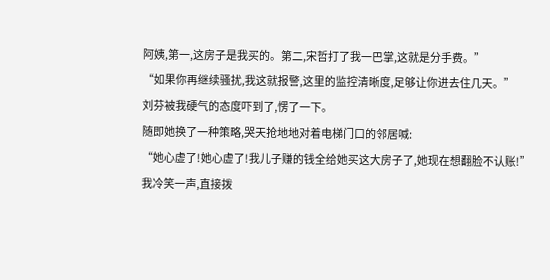阿姨,第一,这房子是我买的。第二,宋哲打了我一巴掌,这就是分手费。”
“如果你再继续骚扰,我这就报警,这里的监控清晰度,足够让你进去住几天。”
刘芬被我硬气的态度吓到了,愣了一下。
随即她换了一种策略,哭天抢地地对着电梯门口的邻居喊:
“她心虚了!她心虚了!我儿子赚的钱全给她买这大房子了,她现在想翻脸不认账!”
我冷笑一声,直接拨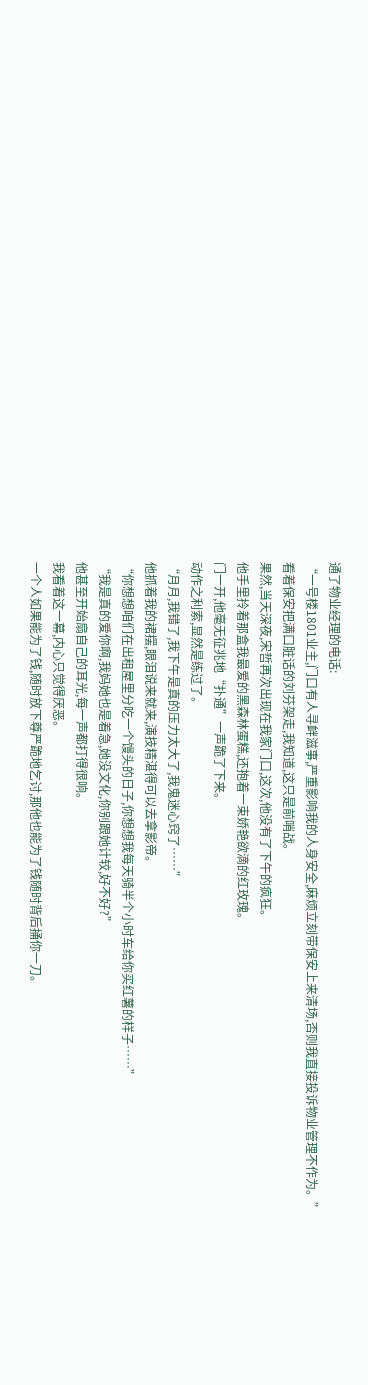通了物业经理的电话:
“一号楼1801业主,门口有人寻衅滋事,严重影响我的人身安全,麻烦立刻带保安上来清场,否则我直接投诉物业管理不作为。”
看着保安把满口脏话的刘芬架走,我知道,这只是前哨战。
果然,当天深夜,宋哲再次出现在我家门口,这次,他没有了下午的疯狂。
他手里拎着那盒我最爱的黑森林蛋糕,还抱着一束娇艳欲滴的红玫瑰。
门一开,他毫无征兆地“扑通”一声跪了下来。
动作之利索,显然是练过了。
“月月,我错了,我下午是真的压力太大了,我鬼迷心窍了……”
他抓着我的裙摆,眼泪说来就来,演技精湛得可以去拿影帝。
“你想想咱们在出租屋里分吃一个馒头的日子,你想想我每天骑半个小时车给你买红薯的样子……”
“我是真的爱你啊,我妈她也是着急,她没文化,你别跟她计较,好不好?”
他甚至开始扇自己的耳光,每一声都打得很响。
我看着这一幕,内心只觉得厌恶。
一个人如果能为了钱,随时放下尊严跪地乞讨,那他也能为了钱随时背后捅你一刀。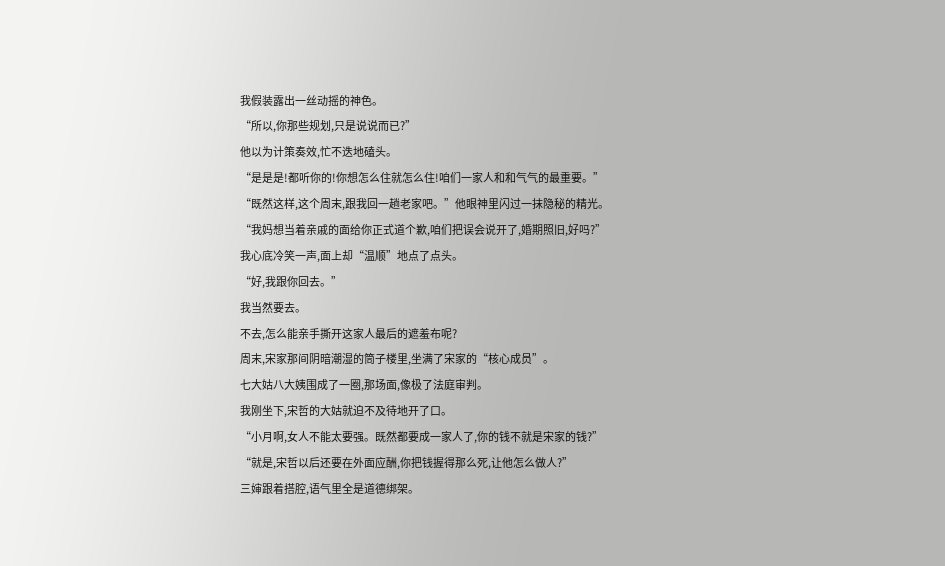我假装露出一丝动摇的神色。
“所以,你那些规划,只是说说而已?”
他以为计策奏效,忙不迭地磕头。
“是是是!都听你的!你想怎么住就怎么住!咱们一家人和和气气的最重要。”
“既然这样,这个周末,跟我回一趟老家吧。”他眼神里闪过一抹隐秘的精光。
“我妈想当着亲戚的面给你正式道个歉,咱们把误会说开了,婚期照旧,好吗?”
我心底冷笑一声,面上却“温顺”地点了点头。
“好,我跟你回去。”
我当然要去。
不去,怎么能亲手撕开这家人最后的遮羞布呢?
周末,宋家那间阴暗潮湿的筒子楼里,坐满了宋家的“核心成员”。
七大姑八大姨围成了一圈,那场面,像极了法庭审判。
我刚坐下,宋哲的大姑就迫不及待地开了口。
“小月啊,女人不能太要强。既然都要成一家人了,你的钱不就是宋家的钱?”
“就是,宋哲以后还要在外面应酬,你把钱握得那么死,让他怎么做人?”
三婶跟着搭腔,语气里全是道德绑架。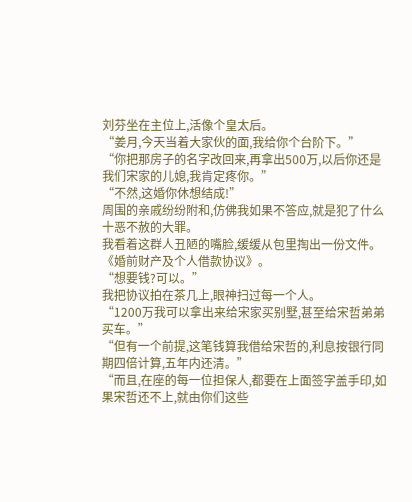刘芬坐在主位上,活像个皇太后。
“姜月,今天当着大家伙的面,我给你个台阶下。”
“你把那房子的名字改回来,再拿出500万,以后你还是我们宋家的儿媳,我肯定疼你。”
“不然,这婚你休想结成!”
周围的亲戚纷纷附和,仿佛我如果不答应,就是犯了什么十恶不赦的大罪。
我看着这群人丑陋的嘴脸,缓缓从包里掏出一份文件。
《婚前财产及个人借款协议》。
“想要钱?可以。”
我把协议拍在茶几上,眼神扫过每一个人。
“1200万我可以拿出来给宋家买别墅,甚至给宋哲弟弟买车。”
“但有一个前提,这笔钱算我借给宋哲的,利息按银行同期四倍计算,五年内还清。”
“而且,在座的每一位担保人,都要在上面签字盖手印,如果宋哲还不上,就由你们这些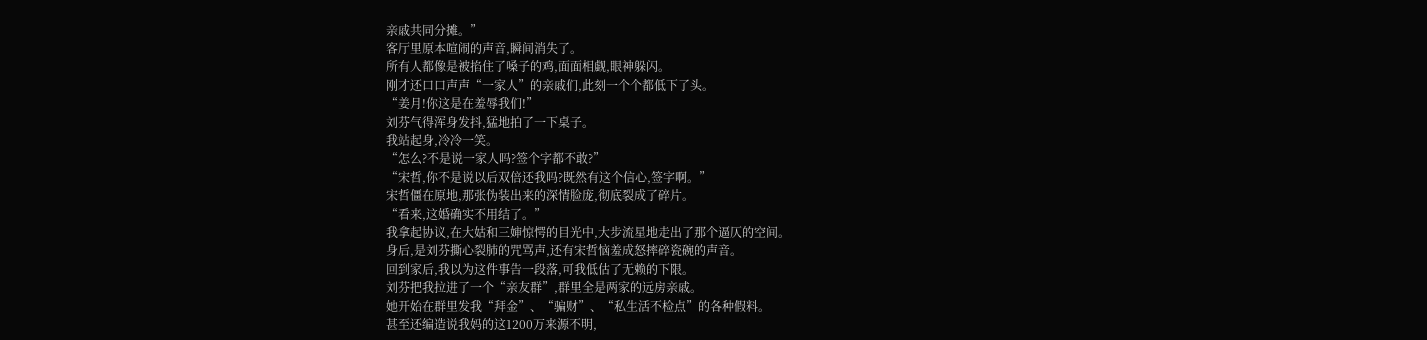亲戚共同分摊。”
客厅里原本喧闹的声音,瞬间消失了。
所有人都像是被掐住了嗓子的鸡,面面相觑,眼神躲闪。
刚才还口口声声“一家人”的亲戚们,此刻一个个都低下了头。
“姜月!你这是在羞辱我们!”
刘芬气得浑身发抖,猛地拍了一下桌子。
我站起身,冷冷一笑。
“怎么?不是说一家人吗?签个字都不敢?”
“宋哲,你不是说以后双倍还我吗?既然有这个信心,签字啊。”
宋哲僵在原地,那张伪装出来的深情脸庞,彻底裂成了碎片。
“看来,这婚确实不用结了。”
我拿起协议,在大姑和三婶惊愕的目光中,大步流星地走出了那个逼仄的空间。
身后,是刘芬撕心裂肺的咒骂声,还有宋哲恼羞成怒摔碎瓷碗的声音。
回到家后,我以为这件事告一段落,可我低估了无赖的下限。
刘芬把我拉进了一个“亲友群”,群里全是两家的远房亲戚。
她开始在群里发我“拜金”、“骗财”、“私生活不检点”的各种假料。
甚至还编造说我妈的这1200万来源不明,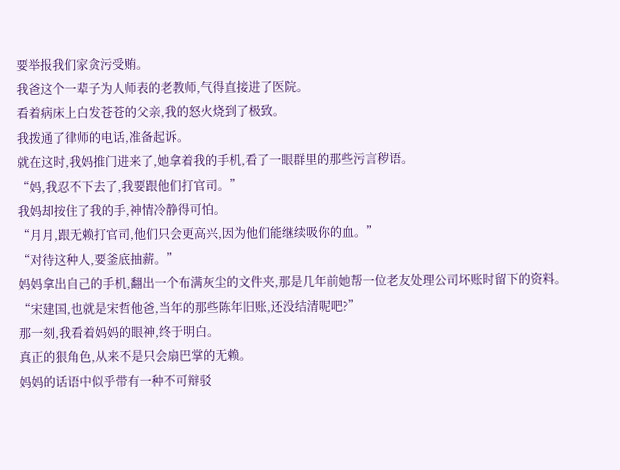要举报我们家贪污受贿。
我爸这个一辈子为人师表的老教师,气得直接进了医院。
看着病床上白发苍苍的父亲,我的怒火烧到了极致。
我拨通了律师的电话,准备起诉。
就在这时,我妈推门进来了,她拿着我的手机,看了一眼群里的那些污言秽语。
“妈,我忍不下去了,我要跟他们打官司。”
我妈却按住了我的手,神情冷静得可怕。
“月月,跟无赖打官司,他们只会更高兴,因为他们能继续吸你的血。”
“对待这种人,要釜底抽薪。”
妈妈拿出自己的手机,翻出一个布满灰尘的文件夹,那是几年前她帮一位老友处理公司坏账时留下的资料。
“宋建国,也就是宋哲他爸,当年的那些陈年旧账,还没结清呢吧?”
那一刻,我看着妈妈的眼神,终于明白。
真正的狠角色,从来不是只会扇巴掌的无赖。
妈妈的话语中似乎带有一种不可辩驳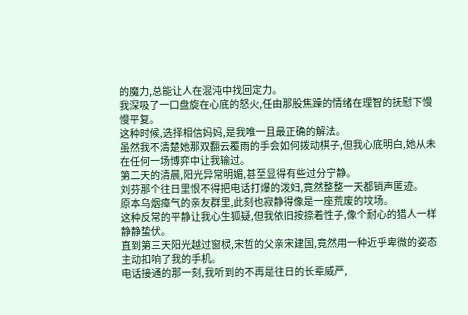的魔力,总能让人在混沌中找回定力。
我深吸了一口盘旋在心底的怒火,任由那股焦躁的情绪在理智的抚慰下慢慢平复。
这种时候,选择相信妈妈,是我唯一且最正确的解法。
虽然我不清楚她那双翻云覆雨的手会如何拨动棋子,但我心底明白,她从未在任何一场博弈中让我输过。
第二天的清晨,阳光异常明媚,甚至显得有些过分宁静。
刘芬那个往日里恨不得把电话打爆的泼妇,竟然整整一天都销声匿迹。
原本乌烟瘴气的亲友群里,此刻也寂静得像是一座荒废的坟场。
这种反常的平静让我心生狐疑,但我依旧按捺着性子,像个耐心的猎人一样静静蛰伏。
直到第三天阳光越过窗棂,宋哲的父亲宋建国,竟然用一种近乎卑微的姿态主动扣响了我的手机。
电话接通的那一刻,我听到的不再是往日的长辈威严,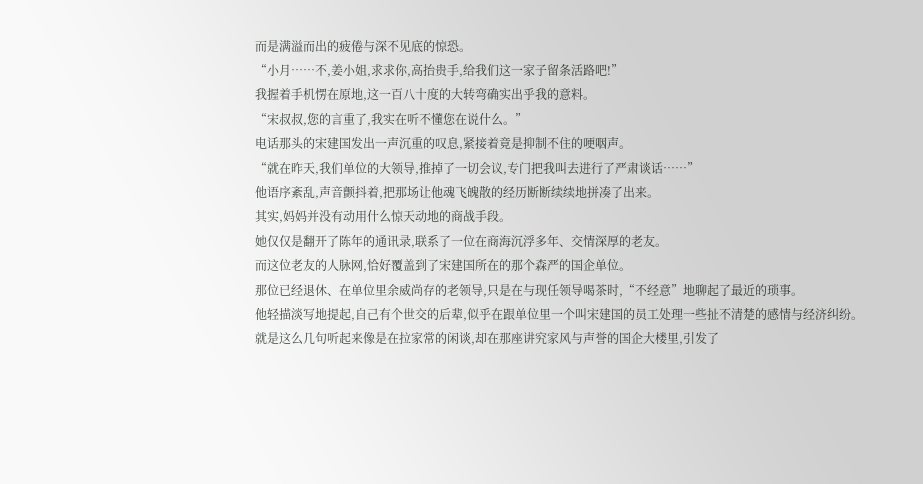而是满溢而出的疲倦与深不见底的惊恐。
“小月……不,姜小姐,求求你,高抬贵手,给我们这一家子留条活路吧!”
我握着手机愣在原地,这一百八十度的大转弯确实出乎我的意料。
“宋叔叔,您的言重了,我实在听不懂您在说什么。”
电话那头的宋建国发出一声沉重的叹息,紧接着竟是抑制不住的哽咽声。
“就在昨天,我们单位的大领导,推掉了一切会议,专门把我叫去进行了严肃谈话……”
他语序紊乱,声音颤抖着,把那场让他魂飞魄散的经历断断续续地拼凑了出来。
其实,妈妈并没有动用什么惊天动地的商战手段。
她仅仅是翻开了陈年的通讯录,联系了一位在商海沉浮多年、交情深厚的老友。
而这位老友的人脉网,恰好覆盖到了宋建国所在的那个森严的国企单位。
那位已经退休、在单位里余威尚存的老领导,只是在与现任领导喝茶时,“不经意”地聊起了最近的琐事。
他轻描淡写地提起,自己有个世交的后辈,似乎在跟单位里一个叫宋建国的员工处理一些扯不清楚的感情与经济纠纷。
就是这么几句听起来像是在拉家常的闲谈,却在那座讲究家风与声誉的国企大楼里,引发了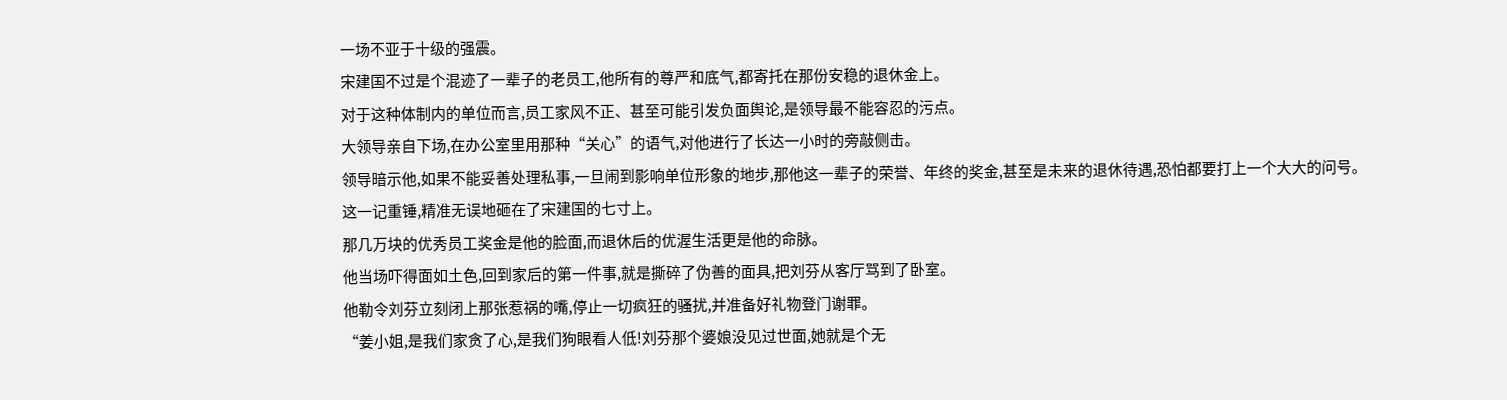一场不亚于十级的强震。
宋建国不过是个混迹了一辈子的老员工,他所有的尊严和底气,都寄托在那份安稳的退休金上。
对于这种体制内的单位而言,员工家风不正、甚至可能引发负面舆论,是领导最不能容忍的污点。
大领导亲自下场,在办公室里用那种“关心”的语气,对他进行了长达一小时的旁敲侧击。
领导暗示他,如果不能妥善处理私事,一旦闹到影响单位形象的地步,那他这一辈子的荣誉、年终的奖金,甚至是未来的退休待遇,恐怕都要打上一个大大的问号。
这一记重锤,精准无误地砸在了宋建国的七寸上。
那几万块的优秀员工奖金是他的脸面,而退休后的优渥生活更是他的命脉。
他当场吓得面如土色,回到家后的第一件事,就是撕碎了伪善的面具,把刘芬从客厅骂到了卧室。
他勒令刘芬立刻闭上那张惹祸的嘴,停止一切疯狂的骚扰,并准备好礼物登门谢罪。
“姜小姐,是我们家贪了心,是我们狗眼看人低!刘芬那个婆娘没见过世面,她就是个无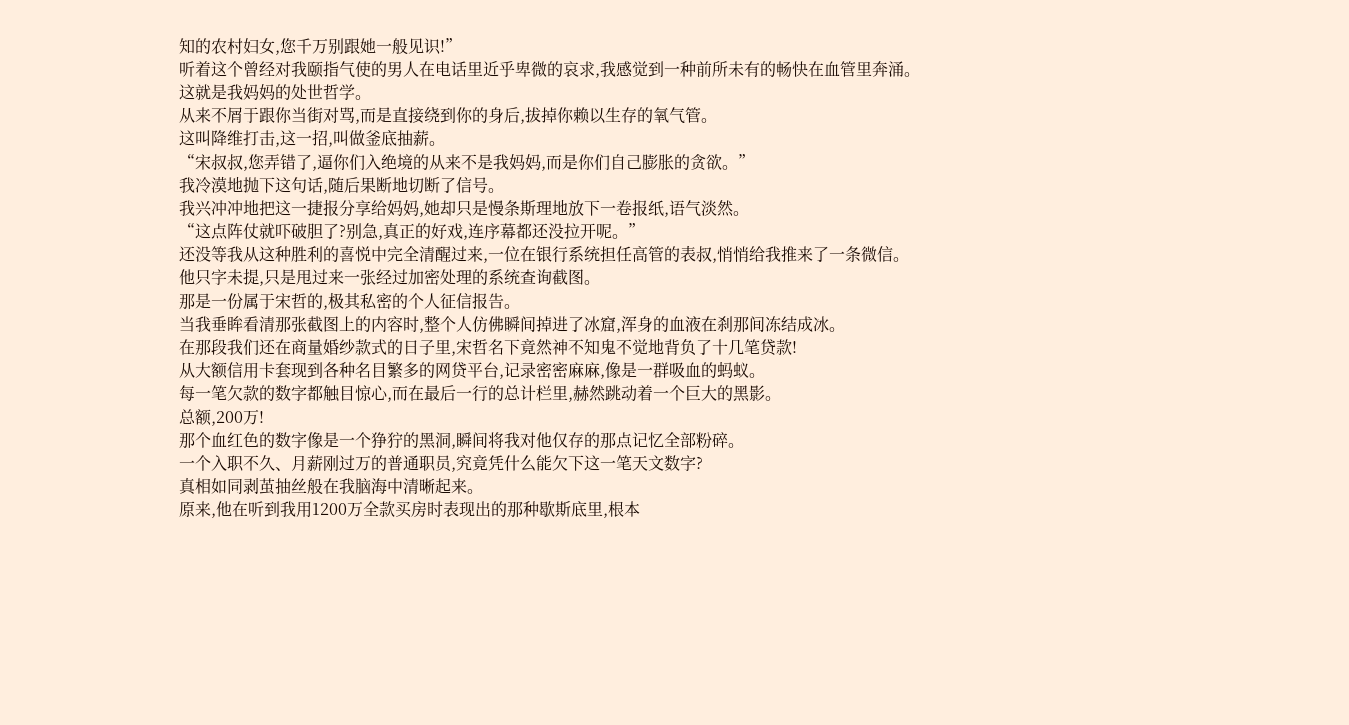知的农村妇女,您千万别跟她一般见识!”
听着这个曾经对我颐指气使的男人在电话里近乎卑微的哀求,我感觉到一种前所未有的畅快在血管里奔涌。
这就是我妈妈的处世哲学。
从来不屑于跟你当街对骂,而是直接绕到你的身后,拔掉你赖以生存的氧气管。
这叫降维打击,这一招,叫做釜底抽薪。
“宋叔叔,您弄错了,逼你们入绝境的从来不是我妈妈,而是你们自己膨胀的贪欲。”
我冷漠地抛下这句话,随后果断地切断了信号。
我兴冲冲地把这一捷报分享给妈妈,她却只是慢条斯理地放下一卷报纸,语气淡然。
“这点阵仗就吓破胆了?别急,真正的好戏,连序幕都还没拉开呢。”
还没等我从这种胜利的喜悦中完全清醒过来,一位在银行系统担任高管的表叔,悄悄给我推来了一条微信。
他只字未提,只是甩过来一张经过加密处理的系统查询截图。
那是一份属于宋哲的,极其私密的个人征信报告。
当我垂眸看清那张截图上的内容时,整个人仿佛瞬间掉进了冰窟,浑身的血液在刹那间冻结成冰。
在那段我们还在商量婚纱款式的日子里,宋哲名下竟然神不知鬼不觉地背负了十几笔贷款!
从大额信用卡套现到各种名目繁多的网贷平台,记录密密麻麻,像是一群吸血的蚂蚁。
每一笔欠款的数字都触目惊心,而在最后一行的总计栏里,赫然跳动着一个巨大的黑影。
总额,200万!
那个血红色的数字像是一个狰狞的黑洞,瞬间将我对他仅存的那点记忆全部粉碎。
一个入职不久、月薪刚过万的普通职员,究竟凭什么能欠下这一笔天文数字?
真相如同剥茧抽丝般在我脑海中清晰起来。
原来,他在听到我用1200万全款买房时表现出的那种歇斯底里,根本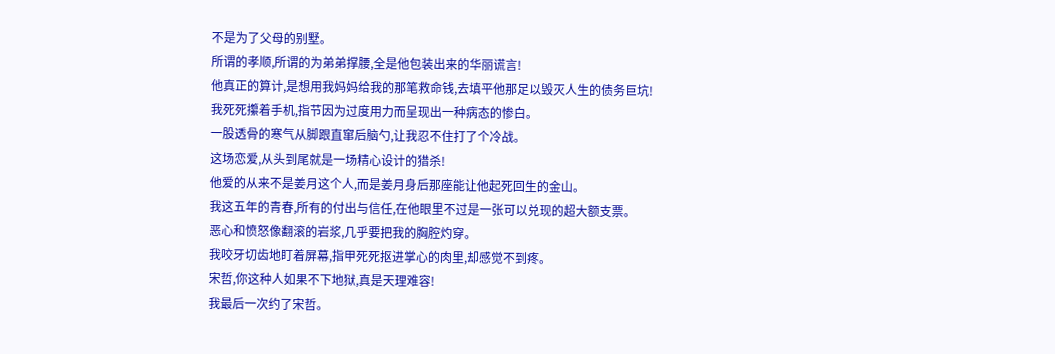不是为了父母的别墅。
所谓的孝顺,所谓的为弟弟撑腰,全是他包装出来的华丽谎言!
他真正的算计,是想用我妈妈给我的那笔救命钱,去填平他那足以毁灭人生的债务巨坑!
我死死攥着手机,指节因为过度用力而呈现出一种病态的惨白。
一股透骨的寒气从脚跟直窜后脑勺,让我忍不住打了个冷战。
这场恋爱,从头到尾就是一场精心设计的猎杀!
他爱的从来不是姜月这个人,而是姜月身后那座能让他起死回生的金山。
我这五年的青春,所有的付出与信任,在他眼里不过是一张可以兑现的超大额支票。
恶心和愤怒像翻滚的岩浆,几乎要把我的胸腔灼穿。
我咬牙切齿地盯着屏幕,指甲死死抠进掌心的肉里,却感觉不到疼。
宋哲,你这种人如果不下地狱,真是天理难容!
我最后一次约了宋哲。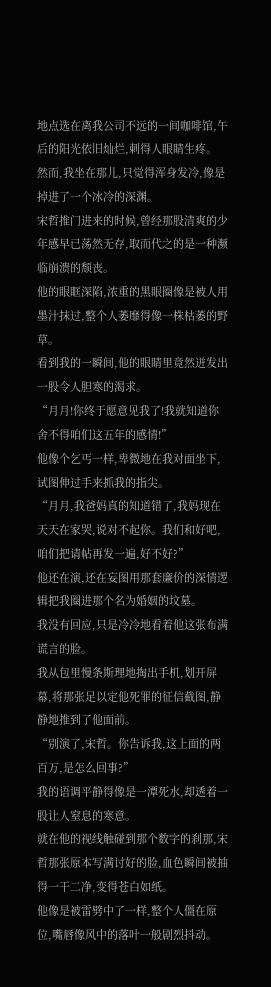地点选在离我公司不远的一间咖啡馆,午后的阳光依旧灿烂,刺得人眼睛生疼。
然而,我坐在那儿,只觉得浑身发冷,像是掉进了一个冰冷的深渊。
宋哲推门进来的时候,曾经那股清爽的少年感早已荡然无存,取而代之的是一种濒临崩溃的颓丧。
他的眼眶深陷,浓重的黑眼圈像是被人用墨汁抹过,整个人萎靡得像一株枯萎的野草。
看到我的一瞬间,他的眼睛里竟然迸发出一股令人胆寒的渴求。
“月月!你终于愿意见我了!我就知道你舍不得咱们这五年的感情!”
他像个乞丐一样,卑微地在我对面坐下,试图伸过手来抓我的指尖。
“月月,我爸妈真的知道错了,我妈现在天天在家哭,说对不起你。我们和好吧,咱们把请帖再发一遍,好不好?”
他还在演,还在妄图用那套廉价的深情逻辑把我圈进那个名为婚姻的坟墓。
我没有回应,只是冷冷地看着他这张布满谎言的脸。
我从包里慢条斯理地掏出手机,划开屏幕,将那张足以定他死罪的征信截图,静静地推到了他面前。
“别演了,宋哲。你告诉我,这上面的两百万,是怎么回事?”
我的语调平静得像是一潭死水,却透着一股让人窒息的寒意。
就在他的视线触碰到那个数字的刹那,宋哲那张原本写满讨好的脸,血色瞬间被抽得一干二净,变得苍白如纸。
他像是被雷劈中了一样,整个人僵在原位,嘴唇像风中的落叶一般剧烈抖动。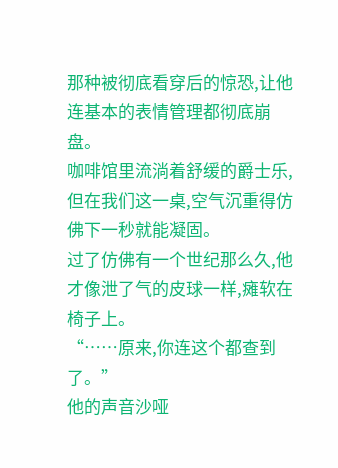那种被彻底看穿后的惊恐,让他连基本的表情管理都彻底崩盘。
咖啡馆里流淌着舒缓的爵士乐,但在我们这一桌,空气沉重得仿佛下一秒就能凝固。
过了仿佛有一个世纪那么久,他才像泄了气的皮球一样,瘫软在椅子上。
“……原来,你连这个都查到了。”
他的声音沙哑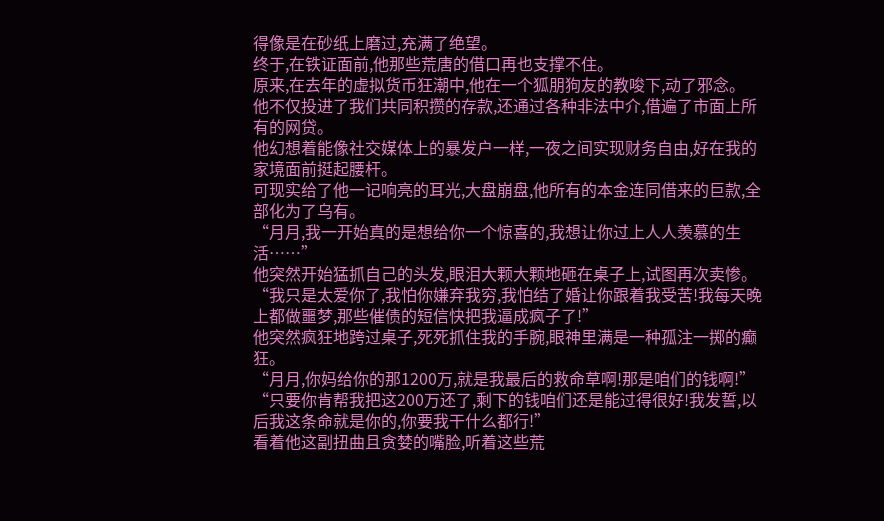得像是在砂纸上磨过,充满了绝望。
终于,在铁证面前,他那些荒唐的借口再也支撑不住。
原来,在去年的虚拟货币狂潮中,他在一个狐朋狗友的教唆下,动了邪念。
他不仅投进了我们共同积攒的存款,还通过各种非法中介,借遍了市面上所有的网贷。
他幻想着能像社交媒体上的暴发户一样,一夜之间实现财务自由,好在我的家境面前挺起腰杆。
可现实给了他一记响亮的耳光,大盘崩盘,他所有的本金连同借来的巨款,全部化为了乌有。
“月月,我一开始真的是想给你一个惊喜的,我想让你过上人人羡慕的生活……”
他突然开始猛抓自己的头发,眼泪大颗大颗地砸在桌子上,试图再次卖惨。
“我只是太爱你了,我怕你嫌弃我穷,我怕结了婚让你跟着我受苦!我每天晚上都做噩梦,那些催债的短信快把我逼成疯子了!”
他突然疯狂地跨过桌子,死死抓住我的手腕,眼神里满是一种孤注一掷的癫狂。
“月月,你妈给你的那1200万,就是我最后的救命草啊!那是咱们的钱啊!”
“只要你肯帮我把这200万还了,剩下的钱咱们还是能过得很好!我发誓,以后我这条命就是你的,你要我干什么都行!”
看着他这副扭曲且贪婪的嘴脸,听着这些荒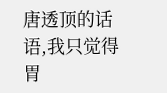唐透顶的话语,我只觉得胃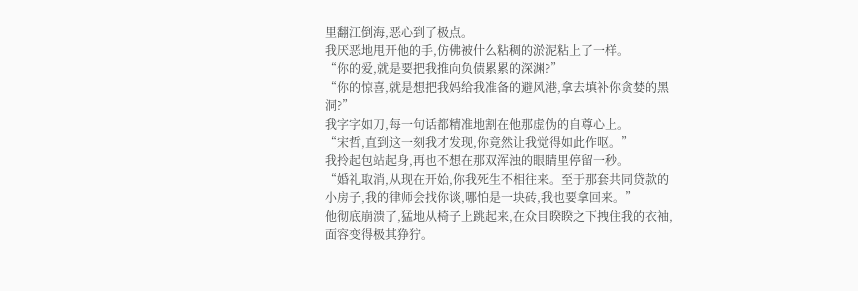里翻江倒海,恶心到了极点。
我厌恶地甩开他的手,仿佛被什么粘稠的淤泥粘上了一样。
“你的爱,就是要把我推向负债累累的深渊?”
“你的惊喜,就是想把我妈给我准备的避风港,拿去填补你贪婪的黑洞?”
我字字如刀,每一句话都精准地割在他那虚伪的自尊心上。
“宋哲,直到这一刻我才发现,你竟然让我觉得如此作呕。”
我拎起包站起身,再也不想在那双浑浊的眼睛里停留一秒。
“婚礼取消,从现在开始,你我死生不相往来。至于那套共同贷款的小房子,我的律师会找你谈,哪怕是一块砖,我也要拿回来。”
他彻底崩溃了,猛地从椅子上跳起来,在众目睽睽之下拽住我的衣袖,面容变得极其狰狞。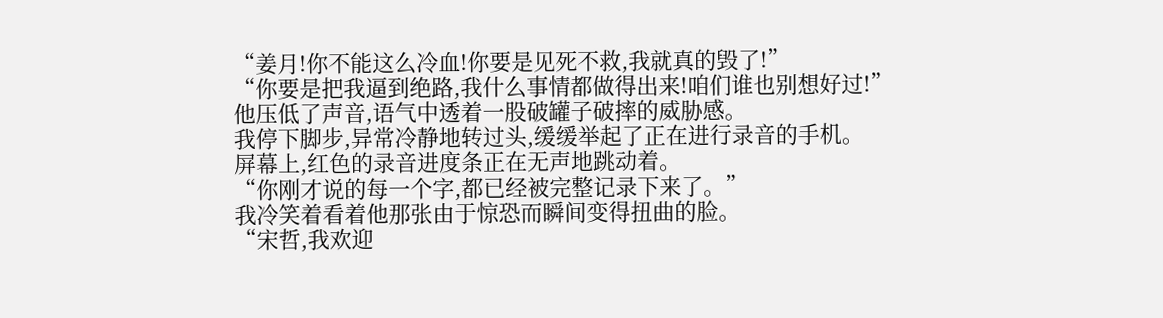“姜月!你不能这么冷血!你要是见死不救,我就真的毁了!”
“你要是把我逼到绝路,我什么事情都做得出来!咱们谁也别想好过!”
他压低了声音,语气中透着一股破罐子破摔的威胁感。
我停下脚步,异常冷静地转过头,缓缓举起了正在进行录音的手机。
屏幕上,红色的录音进度条正在无声地跳动着。
“你刚才说的每一个字,都已经被完整记录下来了。”
我冷笑着看着他那张由于惊恐而瞬间变得扭曲的脸。
“宋哲,我欢迎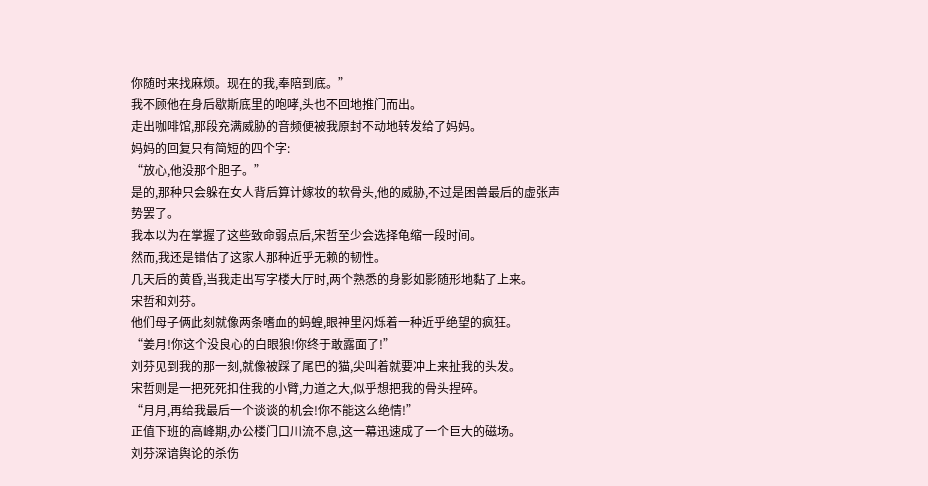你随时来找麻烦。现在的我,奉陪到底。”
我不顾他在身后歇斯底里的咆哮,头也不回地推门而出。
走出咖啡馆,那段充满威胁的音频便被我原封不动地转发给了妈妈。
妈妈的回复只有简短的四个字:
“放心,他没那个胆子。”
是的,那种只会躲在女人背后算计嫁妆的软骨头,他的威胁,不过是困兽最后的虚张声势罢了。
我本以为在掌握了这些致命弱点后,宋哲至少会选择龟缩一段时间。
然而,我还是错估了这家人那种近乎无赖的韧性。
几天后的黄昏,当我走出写字楼大厅时,两个熟悉的身影如影随形地黏了上来。
宋哲和刘芬。
他们母子俩此刻就像两条嗜血的蚂蝗,眼神里闪烁着一种近乎绝望的疯狂。
“姜月!你这个没良心的白眼狼!你终于敢露面了!”
刘芬见到我的那一刻,就像被踩了尾巴的猫,尖叫着就要冲上来扯我的头发。
宋哲则是一把死死扣住我的小臂,力道之大,似乎想把我的骨头捏碎。
“月月,再给我最后一个谈谈的机会!你不能这么绝情!”
正值下班的高峰期,办公楼门口川流不息,这一幕迅速成了一个巨大的磁场。
刘芬深谙舆论的杀伤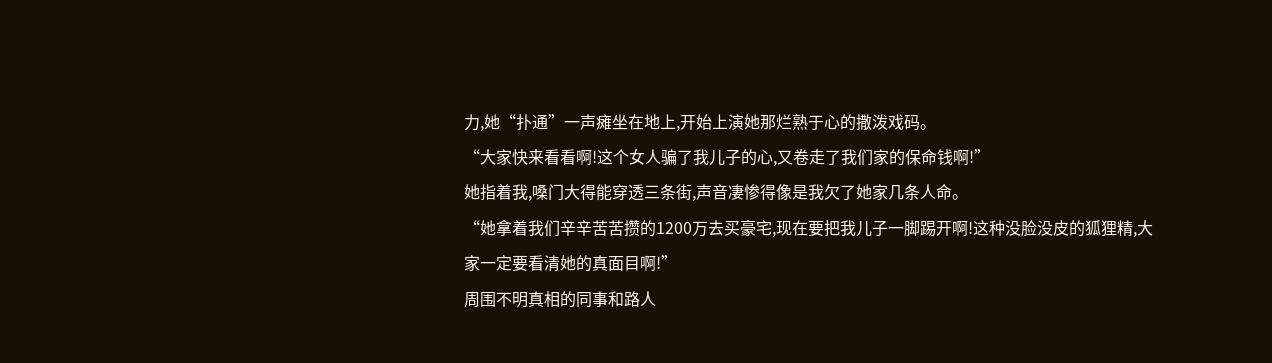力,她“扑通”一声瘫坐在地上,开始上演她那烂熟于心的撒泼戏码。
“大家快来看看啊!这个女人骗了我儿子的心,又卷走了我们家的保命钱啊!”
她指着我,嗓门大得能穿透三条街,声音凄惨得像是我欠了她家几条人命。
“她拿着我们辛辛苦苦攒的1200万去买豪宅,现在要把我儿子一脚踢开啊!这种没脸没皮的狐狸精,大家一定要看清她的真面目啊!”
周围不明真相的同事和路人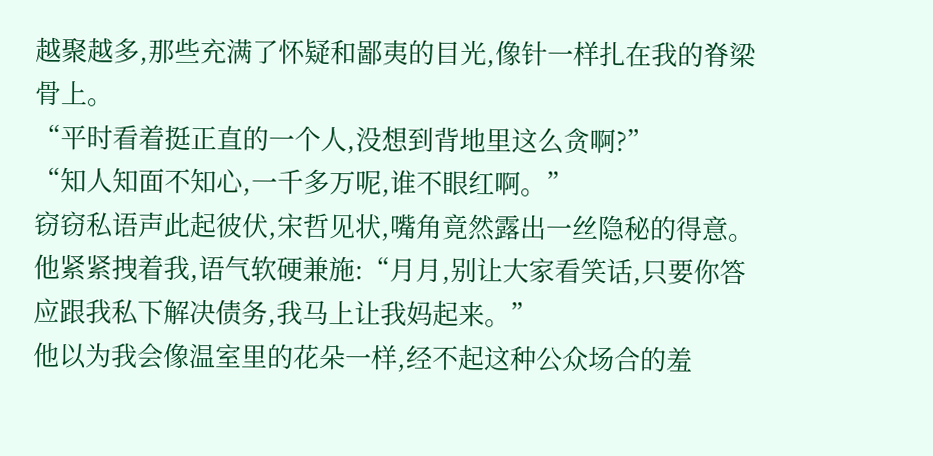越聚越多,那些充满了怀疑和鄙夷的目光,像针一样扎在我的脊梁骨上。
“平时看着挺正直的一个人,没想到背地里这么贪啊?”
“知人知面不知心,一千多万呢,谁不眼红啊。”
窃窃私语声此起彼伏,宋哲见状,嘴角竟然露出一丝隐秘的得意。
他紧紧拽着我,语气软硬兼施:“月月,别让大家看笑话,只要你答应跟我私下解决债务,我马上让我妈起来。”
他以为我会像温室里的花朵一样,经不起这种公众场合的羞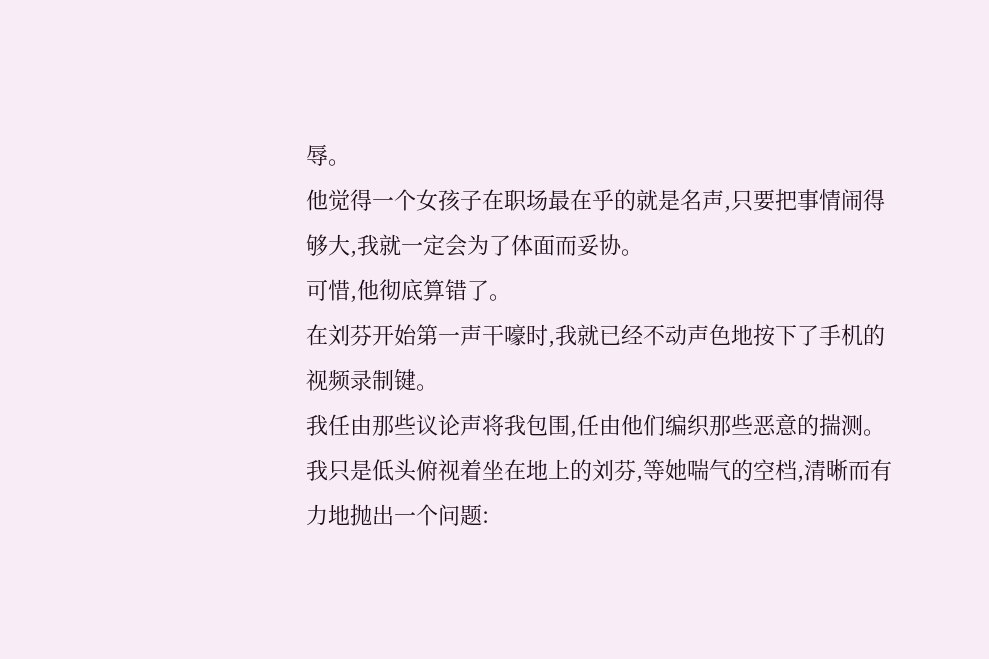辱。
他觉得一个女孩子在职场最在乎的就是名声,只要把事情闹得够大,我就一定会为了体面而妥协。
可惜,他彻底算错了。
在刘芬开始第一声干嚎时,我就已经不动声色地按下了手机的视频录制键。
我任由那些议论声将我包围,任由他们编织那些恶意的揣测。
我只是低头俯视着坐在地上的刘芬,等她喘气的空档,清晰而有力地抛出一个问题: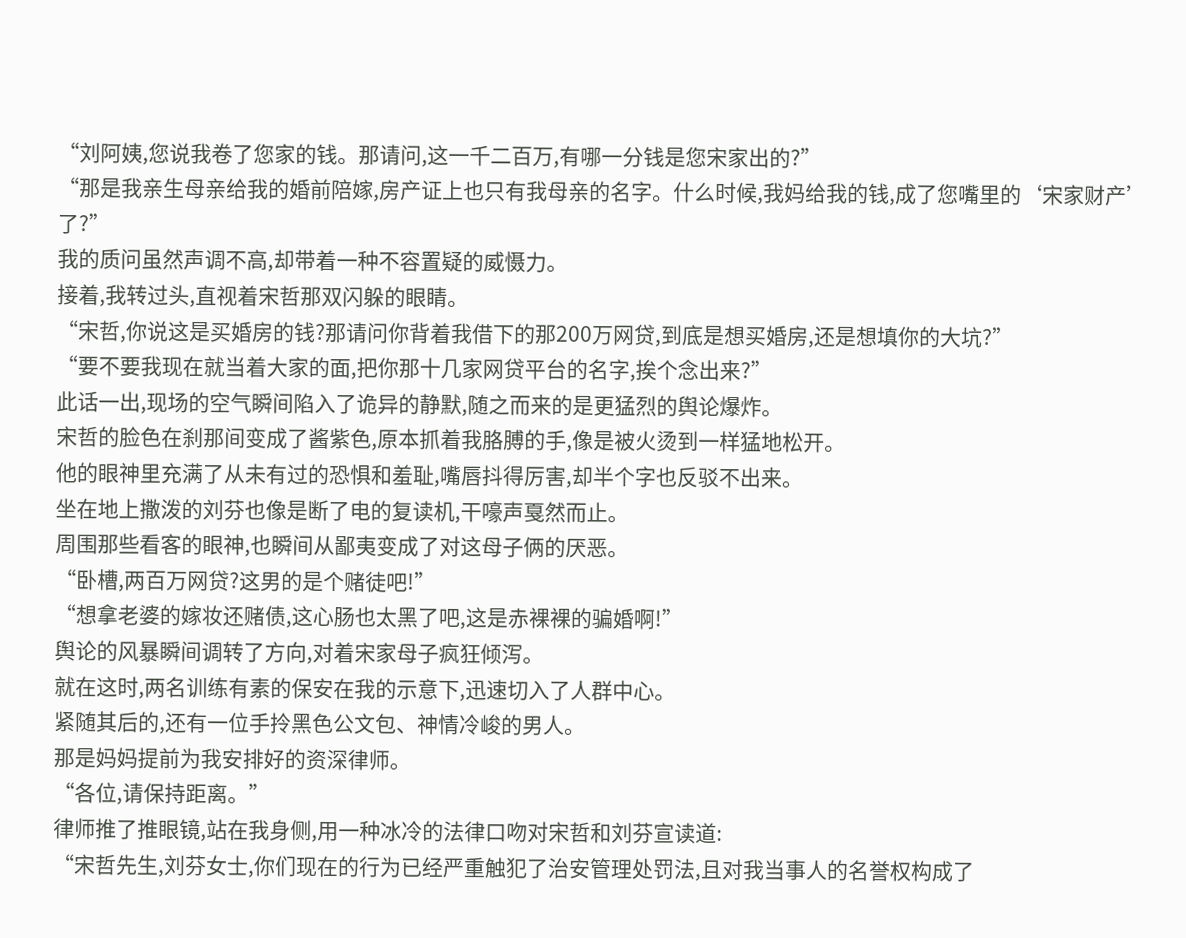“刘阿姨,您说我卷了您家的钱。那请问,这一千二百万,有哪一分钱是您宋家出的?”
“那是我亲生母亲给我的婚前陪嫁,房产证上也只有我母亲的名字。什么时候,我妈给我的钱,成了您嘴里的‘宋家财产’了?”
我的质问虽然声调不高,却带着一种不容置疑的威慑力。
接着,我转过头,直视着宋哲那双闪躲的眼睛。
“宋哲,你说这是买婚房的钱?那请问你背着我借下的那200万网贷,到底是想买婚房,还是想填你的大坑?”
“要不要我现在就当着大家的面,把你那十几家网贷平台的名字,挨个念出来?”
此话一出,现场的空气瞬间陷入了诡异的静默,随之而来的是更猛烈的舆论爆炸。
宋哲的脸色在刹那间变成了酱紫色,原本抓着我胳膊的手,像是被火烫到一样猛地松开。
他的眼神里充满了从未有过的恐惧和羞耻,嘴唇抖得厉害,却半个字也反驳不出来。
坐在地上撒泼的刘芬也像是断了电的复读机,干嚎声戛然而止。
周围那些看客的眼神,也瞬间从鄙夷变成了对这母子俩的厌恶。
“卧槽,两百万网贷?这男的是个赌徒吧!”
“想拿老婆的嫁妆还赌债,这心肠也太黑了吧,这是赤裸裸的骗婚啊!”
舆论的风暴瞬间调转了方向,对着宋家母子疯狂倾泻。
就在这时,两名训练有素的保安在我的示意下,迅速切入了人群中心。
紧随其后的,还有一位手拎黑色公文包、神情冷峻的男人。
那是妈妈提前为我安排好的资深律师。
“各位,请保持距离。”
律师推了推眼镜,站在我身侧,用一种冰冷的法律口吻对宋哲和刘芬宣读道:
“宋哲先生,刘芬女士,你们现在的行为已经严重触犯了治安管理处罚法,且对我当事人的名誉权构成了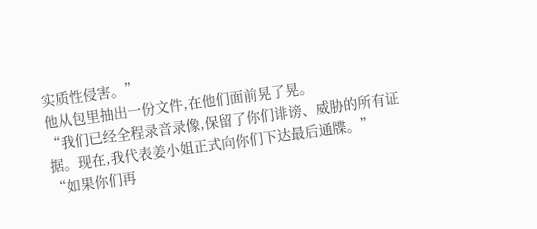实质性侵害。”
他从包里抽出一份文件,在他们面前晃了晃。
“我们已经全程录音录像,保留了你们诽谤、威胁的所有证据。现在,我代表姜小姐正式向你们下达最后通牒。”
“如果你们再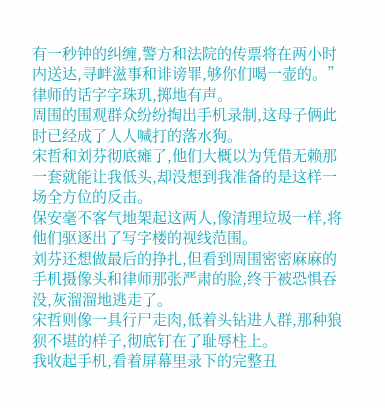有一秒钟的纠缠,警方和法院的传票将在两小时内送达,寻衅滋事和诽谤罪,够你们喝一壶的。”
律师的话字字珠玑,掷地有声。
周围的围观群众纷纷掏出手机录制,这母子俩此时已经成了人人喊打的落水狗。
宋哲和刘芬彻底瘫了,他们大概以为凭借无赖那一套就能让我低头,却没想到我准备的是这样一场全方位的反击。
保安毫不客气地架起这两人,像清理垃圾一样,将他们驱逐出了写字楼的视线范围。
刘芬还想做最后的挣扎,但看到周围密密麻麻的手机摄像头和律师那张严肃的脸,终于被恐惧吞没,灰溜溜地逃走了。
宋哲则像一具行尸走肉,低着头钻进人群,那种狼狈不堪的样子,彻底钉在了耻辱柱上。
我收起手机,看着屏幕里录下的完整丑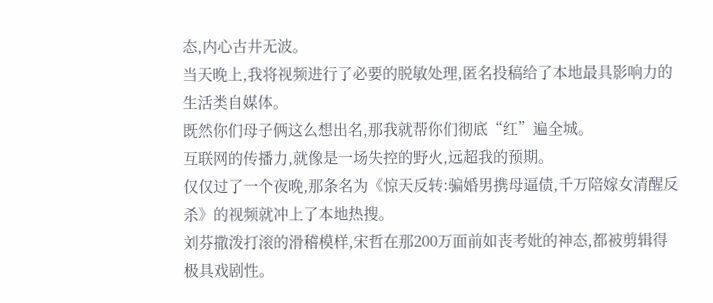态,内心古井无波。
当天晚上,我将视频进行了必要的脱敏处理,匿名投稿给了本地最具影响力的生活类自媒体。
既然你们母子俩这么想出名,那我就帮你们彻底“红”遍全城。
互联网的传播力,就像是一场失控的野火,远超我的预期。
仅仅过了一个夜晚,那条名为《惊天反转:骗婚男携母逼债,千万陪嫁女清醒反杀》的视频就冲上了本地热搜。
刘芬撒泼打滚的滑稽模样,宋哲在那200万面前如丧考妣的神态,都被剪辑得极具戏剧性。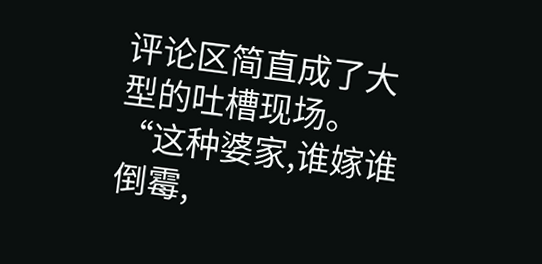评论区简直成了大型的吐槽现场。
“这种婆家,谁嫁谁倒霉,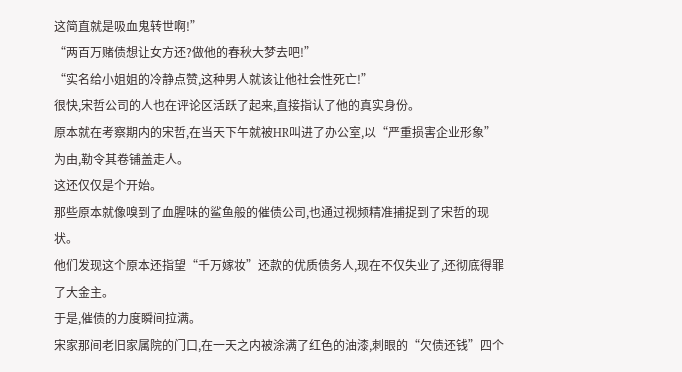这简直就是吸血鬼转世啊!”
“两百万赌债想让女方还?做他的春秋大梦去吧!”
“实名给小姐姐的冷静点赞,这种男人就该让他社会性死亡!”
很快,宋哲公司的人也在评论区活跃了起来,直接指认了他的真实身份。
原本就在考察期内的宋哲,在当天下午就被HR叫进了办公室,以“严重损害企业形象”为由,勒令其卷铺盖走人。
这还仅仅是个开始。
那些原本就像嗅到了血腥味的鲨鱼般的催债公司,也通过视频精准捕捉到了宋哲的现状。
他们发现这个原本还指望“千万嫁妆”还款的优质债务人,现在不仅失业了,还彻底得罪了大金主。
于是,催债的力度瞬间拉满。
宋家那间老旧家属院的门口,在一天之内被涂满了红色的油漆,刺眼的“欠债还钱”四个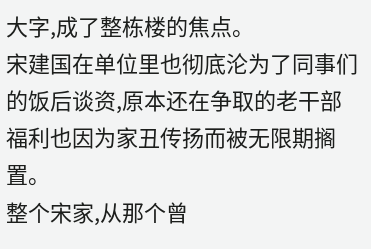大字,成了整栋楼的焦点。
宋建国在单位里也彻底沦为了同事们的饭后谈资,原本还在争取的老干部福利也因为家丑传扬而被无限期搁置。
整个宋家,从那个曾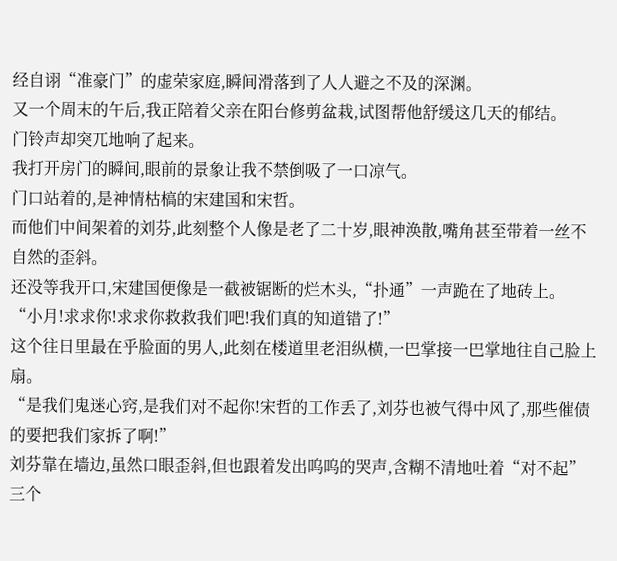经自诩“准豪门”的虚荣家庭,瞬间滑落到了人人避之不及的深渊。
又一个周末的午后,我正陪着父亲在阳台修剪盆栽,试图帮他舒缓这几天的郁结。
门铃声却突兀地响了起来。
我打开房门的瞬间,眼前的景象让我不禁倒吸了一口凉气。
门口站着的,是神情枯槁的宋建国和宋哲。
而他们中间架着的刘芬,此刻整个人像是老了二十岁,眼神涣散,嘴角甚至带着一丝不自然的歪斜。
还没等我开口,宋建国便像是一截被锯断的烂木头,“扑通”一声跪在了地砖上。
“小月!求求你!求求你救救我们吧!我们真的知道错了!”
这个往日里最在乎脸面的男人,此刻在楼道里老泪纵横,一巴掌接一巴掌地往自己脸上扇。
“是我们鬼迷心窍,是我们对不起你!宋哲的工作丢了,刘芬也被气得中风了,那些催债的要把我们家拆了啊!”
刘芬靠在墙边,虽然口眼歪斜,但也跟着发出呜呜的哭声,含糊不清地吐着“对不起”三个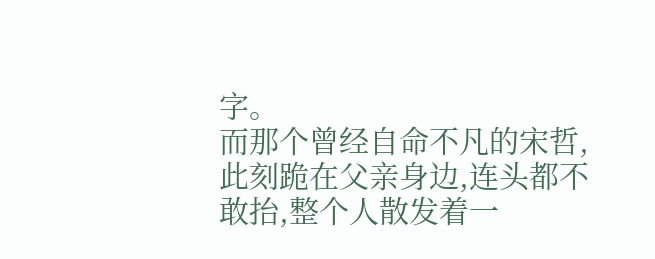字。
而那个曾经自命不凡的宋哲,此刻跪在父亲身边,连头都不敢抬,整个人散发着一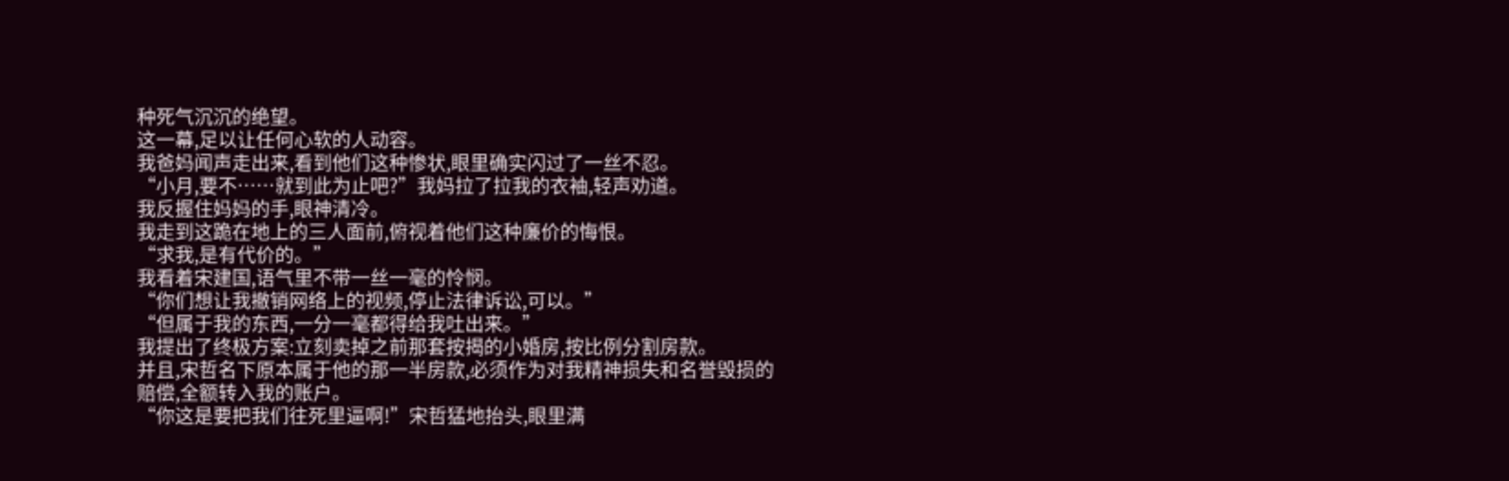种死气沉沉的绝望。
这一幕,足以让任何心软的人动容。
我爸妈闻声走出来,看到他们这种惨状,眼里确实闪过了一丝不忍。
“小月,要不……就到此为止吧?”我妈拉了拉我的衣袖,轻声劝道。
我反握住妈妈的手,眼神清冷。
我走到这跪在地上的三人面前,俯视着他们这种廉价的悔恨。
“求我,是有代价的。”
我看着宋建国,语气里不带一丝一毫的怜悯。
“你们想让我撤销网络上的视频,停止法律诉讼,可以。”
“但属于我的东西,一分一毫都得给我吐出来。”
我提出了终极方案:立刻卖掉之前那套按揭的小婚房,按比例分割房款。
并且,宋哲名下原本属于他的那一半房款,必须作为对我精神损失和名誉毁损的赔偿,全额转入我的账户。
“你这是要把我们往死里逼啊!”宋哲猛地抬头,眼里满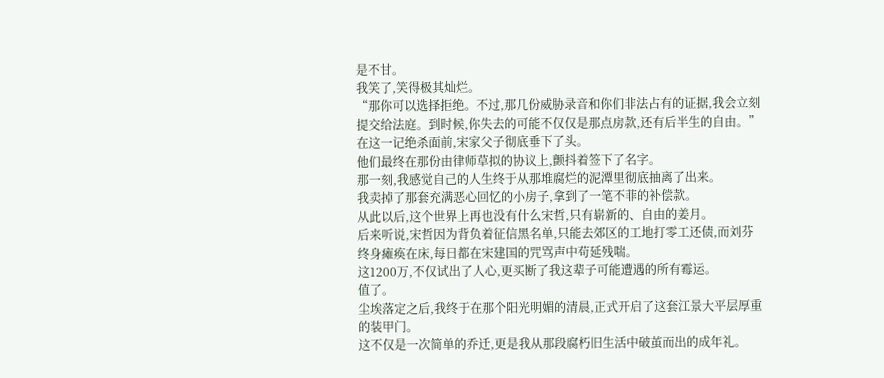是不甘。
我笑了,笑得极其灿烂。
“那你可以选择拒绝。不过,那几份威胁录音和你们非法占有的证据,我会立刻提交给法庭。到时候,你失去的可能不仅仅是那点房款,还有后半生的自由。”
在这一记绝杀面前,宋家父子彻底垂下了头。
他们最终在那份由律师草拟的协议上,颤抖着签下了名字。
那一刻,我感觉自己的人生终于从那堆腐烂的泥潭里彻底抽离了出来。
我卖掉了那套充满恶心回忆的小房子,拿到了一笔不菲的补偿款。
从此以后,这个世界上再也没有什么宋哲,只有崭新的、自由的姜月。
后来听说,宋哲因为背负着征信黑名单,只能去郊区的工地打零工还债,而刘芬终身瘫痪在床,每日都在宋建国的咒骂声中苟延残喘。
这1200万,不仅试出了人心,更买断了我这辈子可能遭遇的所有霉运。
值了。
尘埃落定之后,我终于在那个阳光明媚的清晨,正式开启了这套江景大平层厚重的装甲门。
这不仅是一次简单的乔迁,更是我从那段腐朽旧生活中破茧而出的成年礼。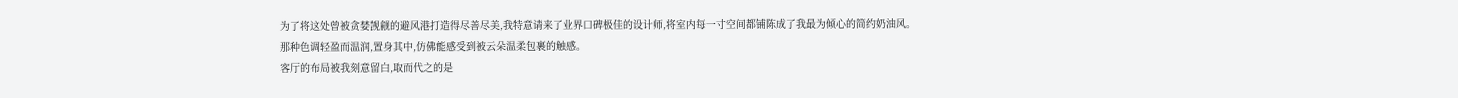为了将这处曾被贪婪觊觎的避风港打造得尽善尽美,我特意请来了业界口碑极佳的设计师,将室内每一寸空间都铺陈成了我最为倾心的简约奶油风。
那种色调轻盈而温润,置身其中,仿佛能感受到被云朵温柔包裹的触感。
客厅的布局被我刻意留白,取而代之的是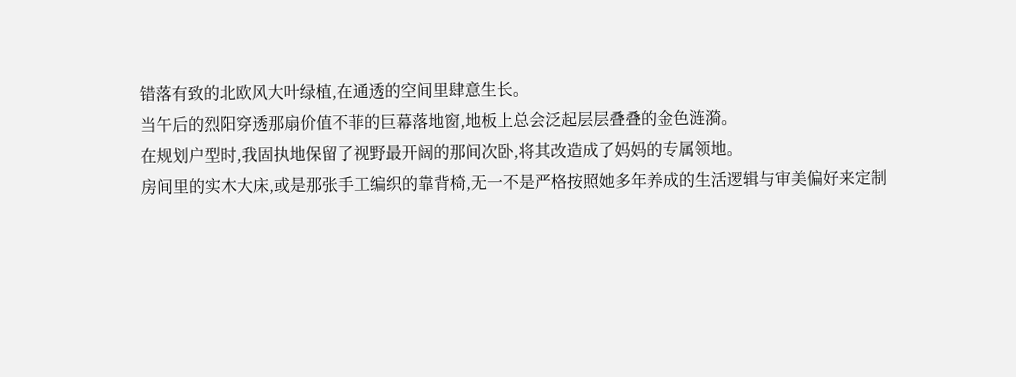错落有致的北欧风大叶绿植,在通透的空间里肆意生长。
当午后的烈阳穿透那扇价值不菲的巨幕落地窗,地板上总会泛起层层叠叠的金色涟漪。
在规划户型时,我固执地保留了视野最开阔的那间次卧,将其改造成了妈妈的专属领地。
房间里的实木大床,或是那张手工编织的靠背椅,无一不是严格按照她多年养成的生活逻辑与审美偏好来定制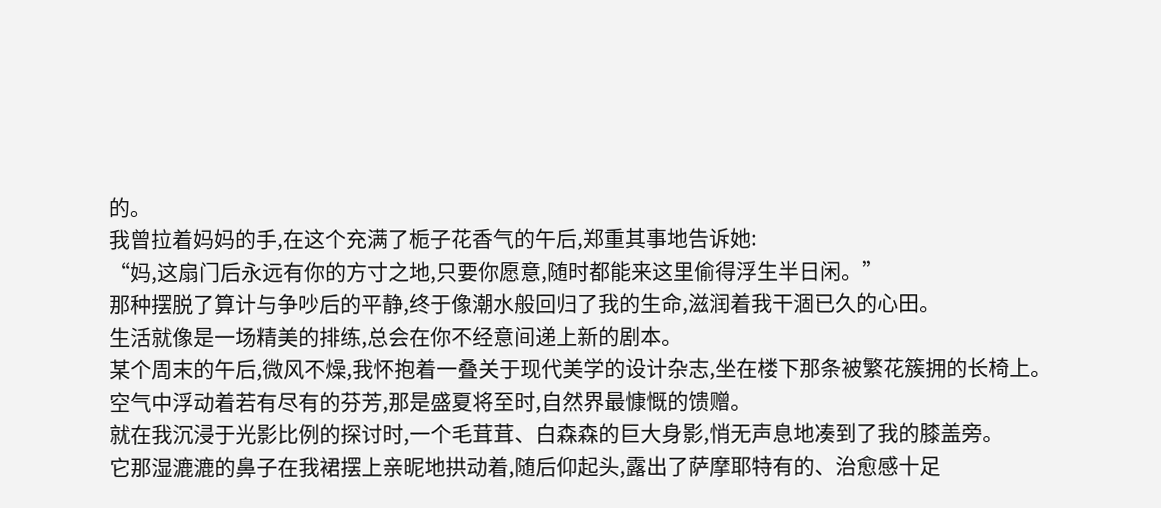的。
我曾拉着妈妈的手,在这个充满了栀子花香气的午后,郑重其事地告诉她:
“妈,这扇门后永远有你的方寸之地,只要你愿意,随时都能来这里偷得浮生半日闲。”
那种摆脱了算计与争吵后的平静,终于像潮水般回归了我的生命,滋润着我干涸已久的心田。
生活就像是一场精美的排练,总会在你不经意间递上新的剧本。
某个周末的午后,微风不燥,我怀抱着一叠关于现代美学的设计杂志,坐在楼下那条被繁花簇拥的长椅上。
空气中浮动着若有尽有的芬芳,那是盛夏将至时,自然界最慷慨的馈赠。
就在我沉浸于光影比例的探讨时,一个毛茸茸、白森森的巨大身影,悄无声息地凑到了我的膝盖旁。
它那湿漉漉的鼻子在我裙摆上亲昵地拱动着,随后仰起头,露出了萨摩耶特有的、治愈感十足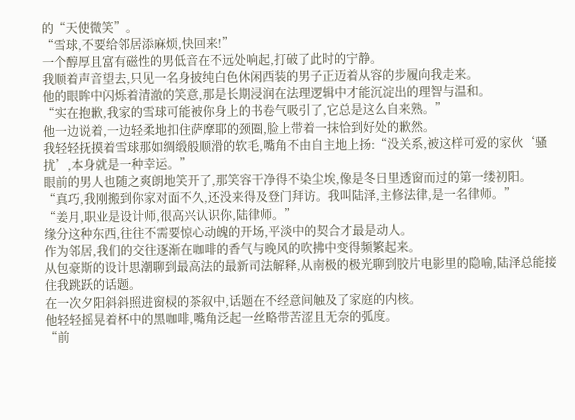的“天使微笑”。
“雪球,不要给邻居添麻烦,快回来!”
一个醇厚且富有磁性的男低音在不远处响起,打破了此时的宁静。
我顺着声音望去,只见一名身披纯白色休闲西装的男子正迈着从容的步履向我走来。
他的眼眸中闪烁着清澈的笑意,那是长期浸润在法理逻辑中才能沉淀出的理智与温和。
“实在抱歉,我家的雪球可能被你身上的书卷气吸引了,它总是这么自来熟。”
他一边说着,一边轻柔地扣住萨摩耶的颈圈,脸上带着一抹恰到好处的歉然。
我轻轻抚摸着雪球那如绸缎般顺滑的软毛,嘴角不由自主地上扬:“没关系,被这样可爱的家伙‘骚扰’,本身就是一种幸运。”
眼前的男人也随之爽朗地笑开了,那笑容干净得不染尘埃,像是冬日里透窗而过的第一缕初阳。
“真巧,我刚搬到你家对面不久,还没来得及登门拜访。我叫陆泽,主修法律,是一名律师。”
“姜月,职业是设计师,很高兴认识你,陆律师。”
缘分这种东西,往往不需要惊心动魄的开场,平淡中的契合才最是动人。
作为邻居,我们的交往逐渐在咖啡的香气与晚风的吹拂中变得频繁起来。
从包豪斯的设计思潮聊到最高法的最新司法解释,从南极的极光聊到胶片电影里的隐喻,陆泽总能接住我跳跃的话题。
在一次夕阳斜斜照进窗棂的茶叙中,话题在不经意间触及了家庭的内核。
他轻轻摇晃着杯中的黑咖啡,嘴角泛起一丝略带苦涩且无奈的弧度。
“前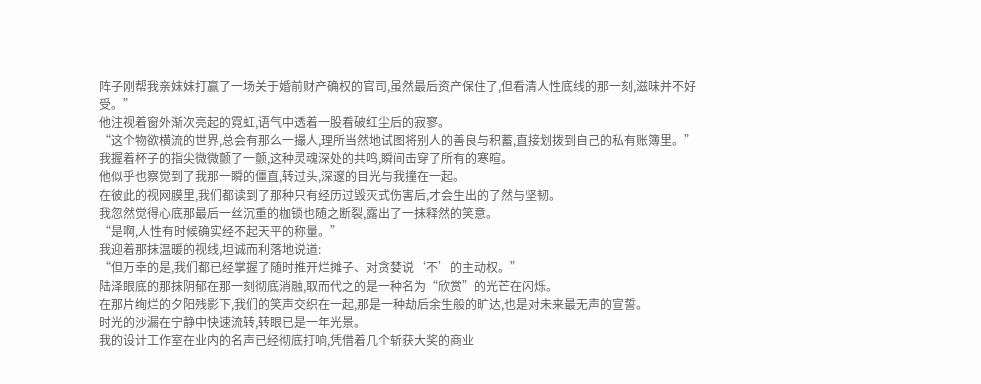阵子刚帮我亲妹妹打赢了一场关于婚前财产确权的官司,虽然最后资产保住了,但看清人性底线的那一刻,滋味并不好受。”
他注视着窗外渐次亮起的霓虹,语气中透着一股看破红尘后的寂寥。
“这个物欲横流的世界,总会有那么一撮人,理所当然地试图将别人的善良与积蓄,直接划拨到自己的私有账簿里。”
我握着杯子的指尖微微颤了一颤,这种灵魂深处的共鸣,瞬间击穿了所有的寒暄。
他似乎也察觉到了我那一瞬的僵直,转过头,深邃的目光与我撞在一起。
在彼此的视网膜里,我们都读到了那种只有经历过毁灭式伤害后,才会生出的了然与坚韧。
我忽然觉得心底那最后一丝沉重的枷锁也随之断裂,露出了一抹释然的笑意。
“是啊,人性有时候确实经不起天平的称量。”
我迎着那抹温暖的视线,坦诚而利落地说道:
“但万幸的是,我们都已经掌握了随时推开烂摊子、对贪婪说‘不’的主动权。”
陆泽眼底的那抹阴郁在那一刻彻底消融,取而代之的是一种名为“欣赏”的光芒在闪烁。
在那片绚烂的夕阳残影下,我们的笑声交织在一起,那是一种劫后余生般的旷达,也是对未来最无声的宣誓。
时光的沙漏在宁静中快速流转,转眼已是一年光景。
我的设计工作室在业内的名声已经彻底打响,凭借着几个斩获大奖的商业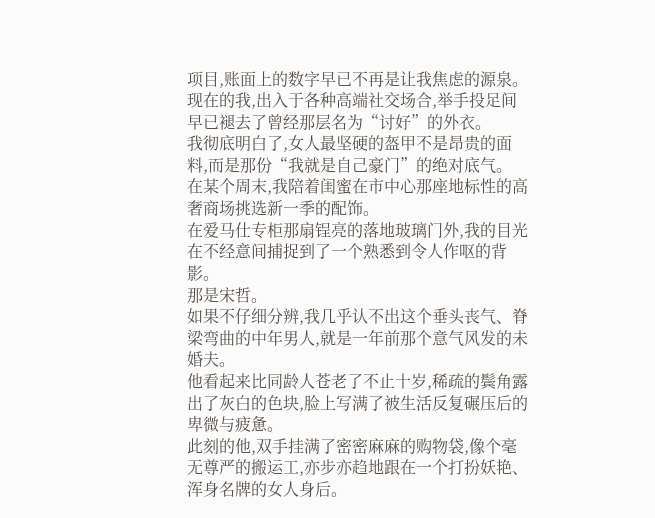项目,账面上的数字早已不再是让我焦虑的源泉。
现在的我,出入于各种高端社交场合,举手投足间早已褪去了曾经那层名为“讨好”的外衣。
我彻底明白了,女人最坚硬的盔甲不是昂贵的面料,而是那份“我就是自己豪门”的绝对底气。
在某个周末,我陪着闺蜜在市中心那座地标性的高奢商场挑选新一季的配饰。
在爱马仕专柜那扇锃亮的落地玻璃门外,我的目光在不经意间捕捉到了一个熟悉到令人作呕的背影。
那是宋哲。
如果不仔细分辨,我几乎认不出这个垂头丧气、脊梁弯曲的中年男人,就是一年前那个意气风发的未婚夫。
他看起来比同龄人苍老了不止十岁,稀疏的鬓角露出了灰白的色块,脸上写满了被生活反复碾压后的卑微与疲惫。
此刻的他,双手挂满了密密麻麻的购物袋,像个毫无尊严的搬运工,亦步亦趋地跟在一个打扮妖艳、浑身名牌的女人身后。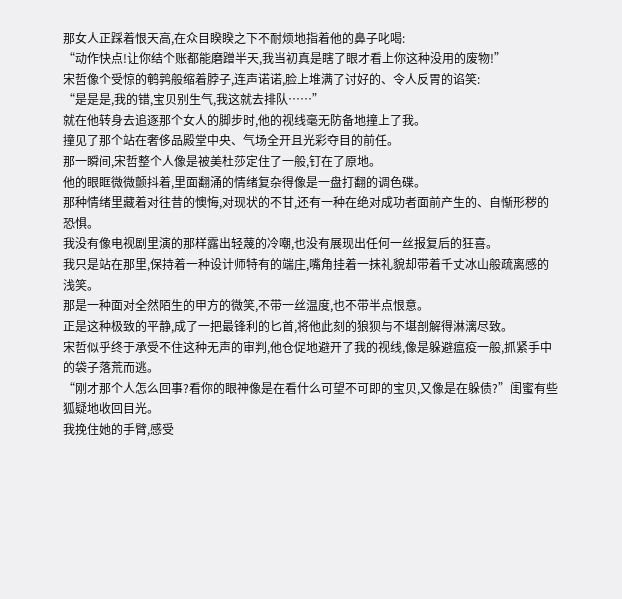那女人正踩着恨天高,在众目睽睽之下不耐烦地指着他的鼻子叱喝:
“动作快点!让你结个账都能磨蹭半天,我当初真是瞎了眼才看上你这种没用的废物!”
宋哲像个受惊的鹌鹑般缩着脖子,连声诺诺,脸上堆满了讨好的、令人反胃的谄笑:
“是是是,我的错,宝贝别生气,我这就去排队……”
就在他转身去追逐那个女人的脚步时,他的视线毫无防备地撞上了我。
撞见了那个站在奢侈品殿堂中央、气场全开且光彩夺目的前任。
那一瞬间,宋哲整个人像是被美杜莎定住了一般,钉在了原地。
他的眼眶微微颤抖着,里面翻涌的情绪复杂得像是一盘打翻的调色碟。
那种情绪里藏着对往昔的懊悔,对现状的不甘,还有一种在绝对成功者面前产生的、自惭形秽的恐惧。
我没有像电视剧里演的那样露出轻蔑的冷嘲,也没有展现出任何一丝报复后的狂喜。
我只是站在那里,保持着一种设计师特有的端庄,嘴角挂着一抹礼貌却带着千丈冰山般疏离感的浅笑。
那是一种面对全然陌生的甲方的微笑,不带一丝温度,也不带半点恨意。
正是这种极致的平静,成了一把最锋利的匕首,将他此刻的狼狈与不堪剖解得淋漓尽致。
宋哲似乎终于承受不住这种无声的审判,他仓促地避开了我的视线,像是躲避瘟疫一般,抓紧手中的袋子落荒而逃。
“刚才那个人怎么回事?看你的眼神像是在看什么可望不可即的宝贝,又像是在躲债?”闺蜜有些狐疑地收回目光。
我挽住她的手臂,感受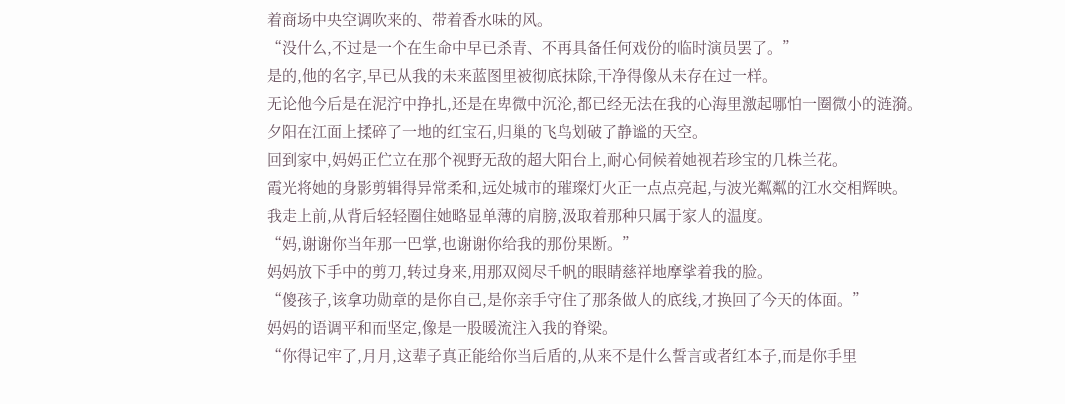着商场中央空调吹来的、带着香水味的风。
“没什么,不过是一个在生命中早已杀青、不再具备任何戏份的临时演员罢了。”
是的,他的名字,早已从我的未来蓝图里被彻底抹除,干净得像从未存在过一样。
无论他今后是在泥泞中挣扎,还是在卑微中沉沦,都已经无法在我的心海里激起哪怕一圈微小的涟漪。
夕阳在江面上揉碎了一地的红宝石,归巢的飞鸟划破了静谧的天空。
回到家中,妈妈正伫立在那个视野无敌的超大阳台上,耐心伺候着她视若珍宝的几株兰花。
霞光将她的身影剪辑得异常柔和,远处城市的璀璨灯火正一点点亮起,与波光粼粼的江水交相辉映。
我走上前,从背后轻轻圈住她略显单薄的肩膀,汲取着那种只属于家人的温度。
“妈,谢谢你当年那一巴掌,也谢谢你给我的那份果断。”
妈妈放下手中的剪刀,转过身来,用那双阅尽千帆的眼睛慈祥地摩挲着我的脸。
“傻孩子,该拿功勋章的是你自己,是你亲手守住了那条做人的底线,才换回了今天的体面。”
妈妈的语调平和而坚定,像是一股暖流注入我的脊梁。
“你得记牢了,月月,这辈子真正能给你当后盾的,从来不是什么誓言或者红本子,而是你手里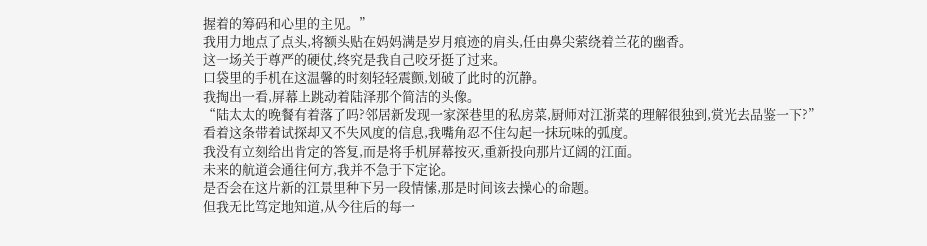握着的筹码和心里的主见。”
我用力地点了点头,将额头贴在妈妈满是岁月痕迹的肩头,任由鼻尖萦绕着兰花的幽香。
这一场关于尊严的硬仗,终究是我自己咬牙挺了过来。
口袋里的手机在这温馨的时刻轻轻震颤,划破了此时的沉静。
我掏出一看,屏幕上跳动着陆泽那个简洁的头像。
“陆太太的晚餐有着落了吗?邻居新发现一家深巷里的私房菜,厨师对江浙菜的理解很独到,赏光去品鉴一下?”
看着这条带着试探却又不失风度的信息,我嘴角忍不住勾起一抹玩味的弧度。
我没有立刻给出肯定的答复,而是将手机屏幕按灭,重新投向那片辽阔的江面。
未来的航道会通往何方,我并不急于下定论。
是否会在这片新的江景里种下另一段情愫,那是时间该去操心的命题。
但我无比笃定地知道,从今往后的每一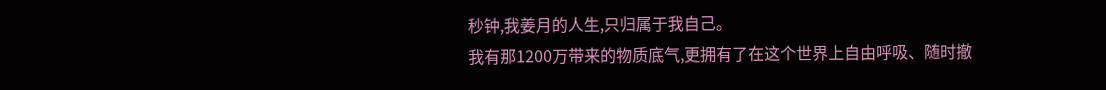秒钟,我姜月的人生,只归属于我自己。
我有那1200万带来的物质底气,更拥有了在这个世界上自由呼吸、随时撤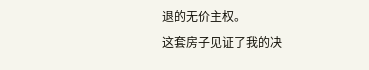退的无价主权。
这套房子见证了我的决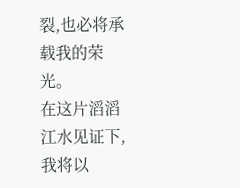裂,也必将承载我的荣光。
在这片滔滔江水见证下,我将以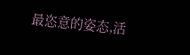最恣意的姿态,活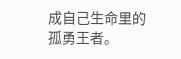成自己生命里的孤勇王者。